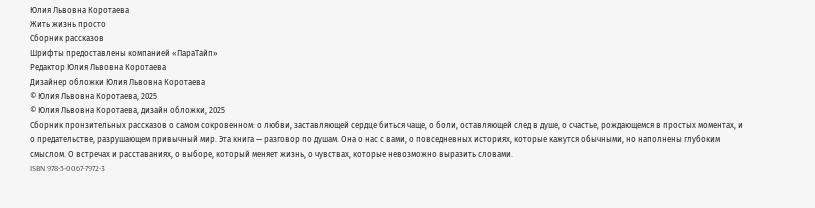Юлия Львовна Коротаева
Жить жизнь просто
Сборник рассказов
Шрифты предоставлены компанией «ПараТайп»
Редактор Юлия Львовна Коротаева
Дизайнер обложки Юлия Львовна Коротаева
© Юлия Львовна Коротаева, 2025
© Юлия Львовна Коротаева, дизайн обложки, 2025
Сборник пронзительных рассказов о самом сокровенном: о любви, заставляющей сердце биться чаще, о боли, оставляющей след в душе, о счастье, рождающемся в простых моментах, и о предательстве, разрушающем привычный мир. Эта книга — разговор по душам. Она о нас с вами, о повседневных историях, которые кажутся обычными, но наполнены глубоким смыслом. О встречах и расставаниях, о выборе, который меняет жизнь, о чувствах, которые невозможно выразить словами.
ISBN 978-5-0067-7972-3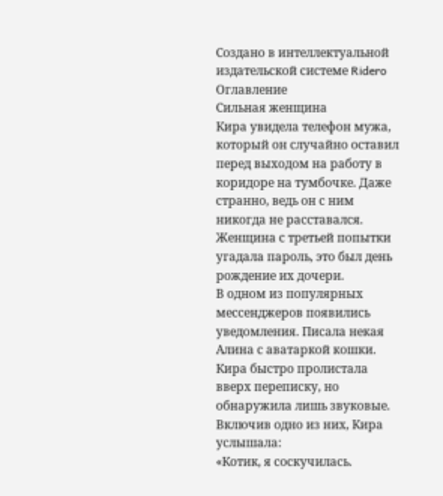Создано в интеллектуальной издательской системе Ridero
Оглавление
Сильная женщина
Кира увидела телефон мужа, который он случайно оставил перед выходом на работу в коридоре на тумбочке. Даже странно, ведь он с ним никогда не расставался. Женщина с третьей попытки угадала пароль, это был день рождение их дочери.
В одном из популярных мессенджеров появились уведомления. Писала некая Алина с аватаркой кошки. Кира быстро пролистала вверх переписку, но обнаружила лишь звуковые. Включив одно из них, Кира услышала:
«Котик, я соскучилась.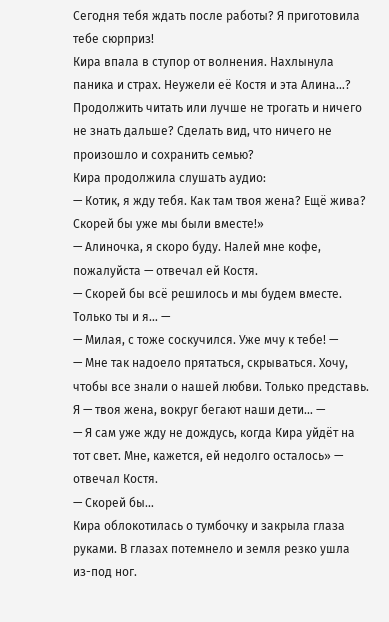Сегодня тебя ждать после работы? Я приготовила тебе сюрприз!
Кира впала в ступор от волнения. Нахлынула паника и страх. Неужели её Костя и эта Алина…? Продолжить читать или лучше не трогать и ничего не знать дальше? Сделать вид, что ничего не произошло и сохранить семью?
Кира продолжила слушать аудио:
— Котик, я жду тебя. Как там твоя жена? Ещё жива? Скорей бы уже мы были вместе!»
— Алиночка, я скоро буду. Налей мне кофе, пожалуйста — отвечал ей Костя.
— Скорей бы всё решилось и мы будем вместе. Только ты и я… —
— Милая, с тоже соскучился. Уже мчу к тебе! —
— Мне так надоело прятаться, скрываться. Хочу, чтобы все знали о нашей любви. Только представь. Я — твоя жена, вокруг бегают наши дети… —
— Я сам уже жду не дождусь, когда Кира уйдёт на тот свет. Мне, кажется, ей недолго осталось» — отвечал Костя.
— Скорей бы…
Кира облокотилась о тумбочку и закрыла глаза руками. В глазах потемнело и земля резко ушла из-под ног.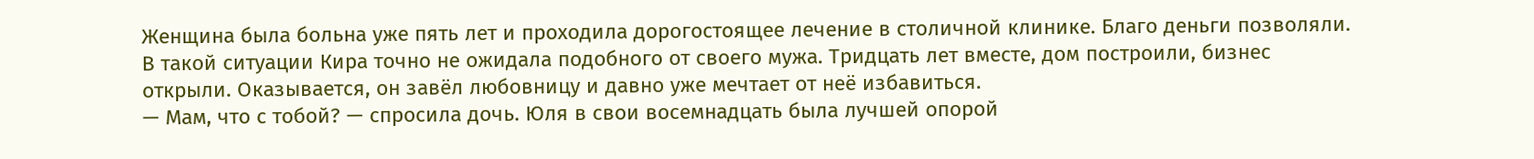Женщина была больна уже пять лет и проходила дорогостоящее лечение в столичной клинике. Благо деньги позволяли. В такой ситуации Кира точно не ожидала подобного от своего мужа. Тридцать лет вместе, дом построили, бизнес открыли. Оказывается, он завёл любовницу и давно уже мечтает от неё избавиться.
— Мам, что с тобой? — спросила дочь. Юля в свои восемнадцать была лучшей опорой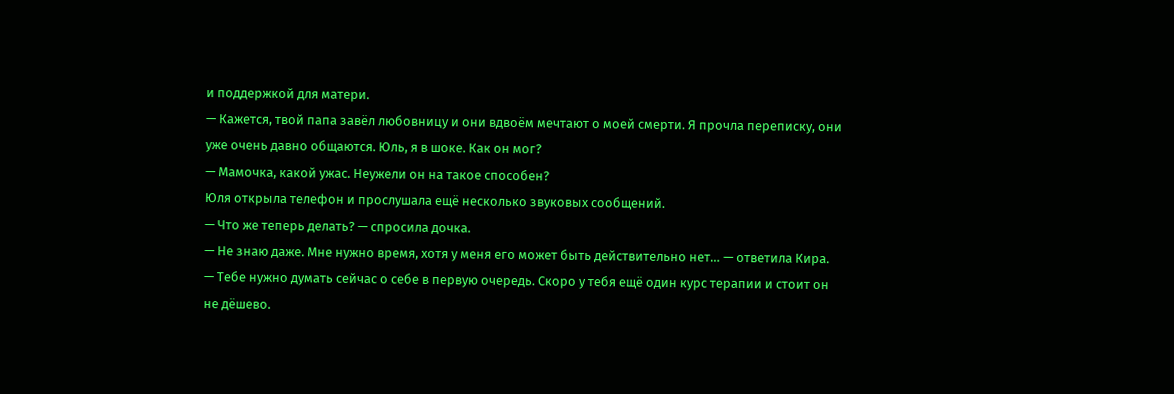и поддержкой для матери.
— Кажется, твой папа завёл любовницу и они вдвоём мечтают о моей смерти. Я прочла переписку, они уже очень давно общаются. Юль, я в шоке. Как он мог?
— Мамочка, какой ужас. Неужели он на такое способен?
Юля открыла телефон и прослушала ещё несколько звуковых сообщений.
— Что же теперь делать? — спросила дочка.
— Не знаю даже. Мне нужно время, хотя у меня его может быть действительно нет… — ответила Кира.
— Тебе нужно думать сейчас о себе в первую очередь. Скоро у тебя ещё один курс терапии и стоит он не дёшево.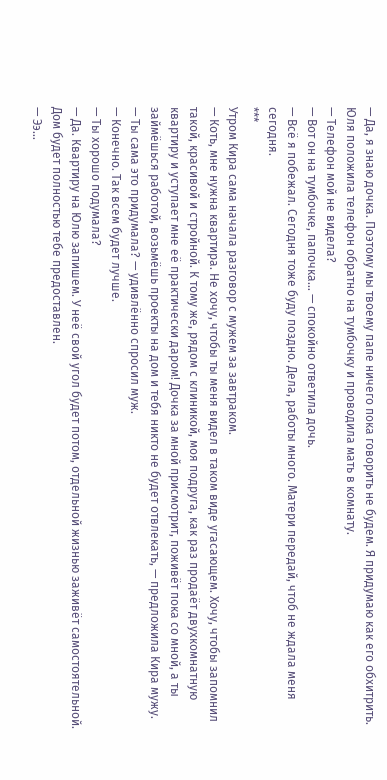— Да, я знаю дочка. Поэтому мы твоему папе ничего пока говорить не будем. Я придумаю как его обхитрить.
Юля положила телефон обратно на тумбочку и проводила мать в комнату.
— Телефон мой не видела?
— Вот он на тумбочке, папочка… — спокойно ответила дочь.
— Всё я побежал. Сегодня тоже буду поздно. Дела, работы много. Матери передай, чтоб не ждала меня сегодня.
***
Утром Кира сама начала разговор с мужем за завтраком.
— Коть, мне нужна квартира. Не хочу, чтобы ты меня видел в таком виде угасающем. Хочу, чтобы запомнил такой, красивой и стройной. К тому же, рядом с клиникой, моя подруга, как раз продаёт двухкомнатную квартиру и уступает мне её практически даром! Дочка за мной присмотрит, поживёт пока со мной, а ты займёшься работой, возьмёшь проекты на дом и тебя никто не будет отвлекать, — предложила Кира мужу.
— Ты сама это придумала? — удивлённо спросил муж.
— Конечно. Так всем будет лучше.
— Ты хорошо подумала?
— Да. Квартиру на Юлю запишем. У неё свой угол будет потом, отдельной жизнью заживёт самостоятельной. Дом будет полностью тебе предоставлен.
— Ээ…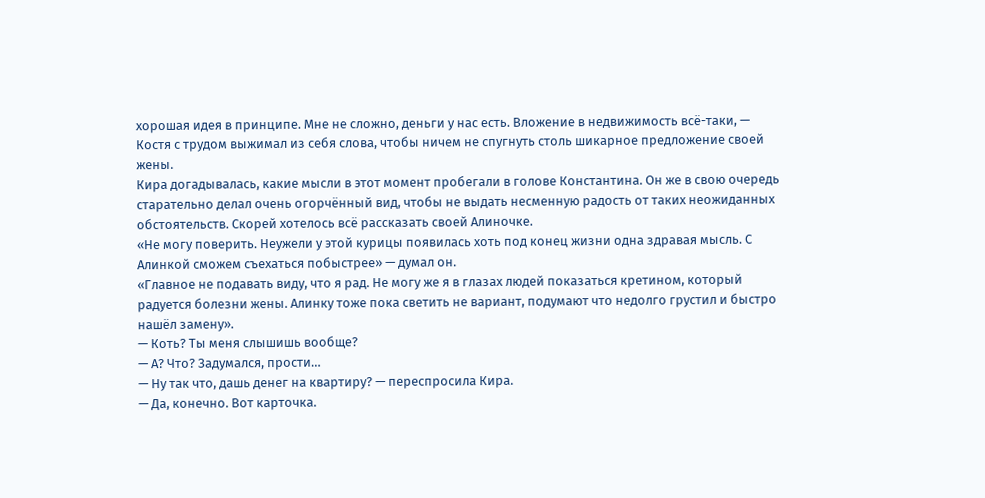хорошая идея в принципе. Мне не сложно, деньги у нас есть. Вложение в недвижимость всё-таки, — Костя с трудом выжимал из себя слова, чтобы ничем не спугнуть столь шикарное предложение своей жены.
Кира догадывалась, какие мысли в этот момент пробегали в голове Константина. Он же в свою очередь старательно делал очень огорчённый вид, чтобы не выдать несменную радость от таких неожиданных обстоятельств. Скорей хотелось всё рассказать своей Алиночке.
«Не могу поверить. Неужели у этой курицы появилась хоть под конец жизни одна здравая мысль. С Алинкой сможем съехаться побыстрее» — думал он.
«Главное не подавать виду, что я рад. Не могу же я в глазах людей показаться кретином, который радуется болезни жены. Алинку тоже пока светить не вариант, подумают что недолго грустил и быстро нашёл замену».
— Коть? Ты меня слышишь вообще?
— А? Что? Задумался, прости…
— Ну так что, дашь денег на квартиру? — переспросила Кира.
— Да, конечно. Вот карточка.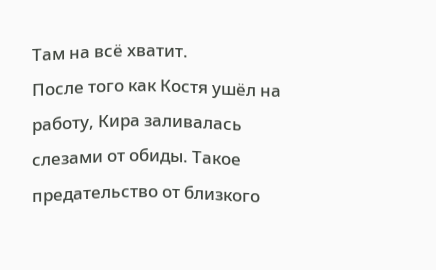Там на всё хватит.
После того как Костя ушёл на работу, Кира заливалась слезами от обиды. Такое предательство от близкого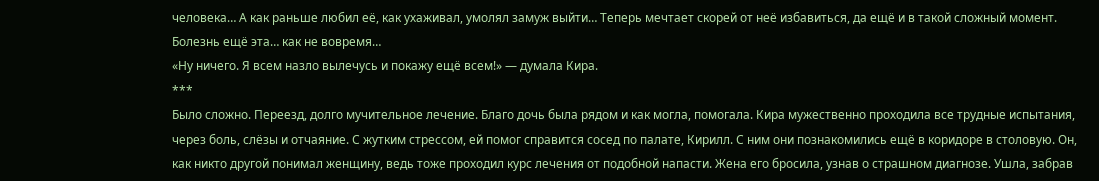человека… А как раньше любил её, как ухаживал, умолял замуж выйти… Теперь мечтает скорей от неё избавиться, да ещё и в такой сложный момент. Болезнь ещё эта… как не вовремя…
«Ну ничего. Я всем назло вылечусь и покажу ещё всем!» — думала Кира.
***
Было сложно. Переезд, долго мучительное лечение. Благо дочь была рядом и как могла, помогала. Кира мужественно проходила все трудные испытания, через боль, слёзы и отчаяние. С жутким стрессом, ей помог справится сосед по палате, Кирилл. С ним они познакомились ещё в коридоре в столовую. Он, как никто другой понимал женщину, ведь тоже проходил курс лечения от подобной напасти. Жена его бросила, узнав о страшном диагнозе. Ушла, забрав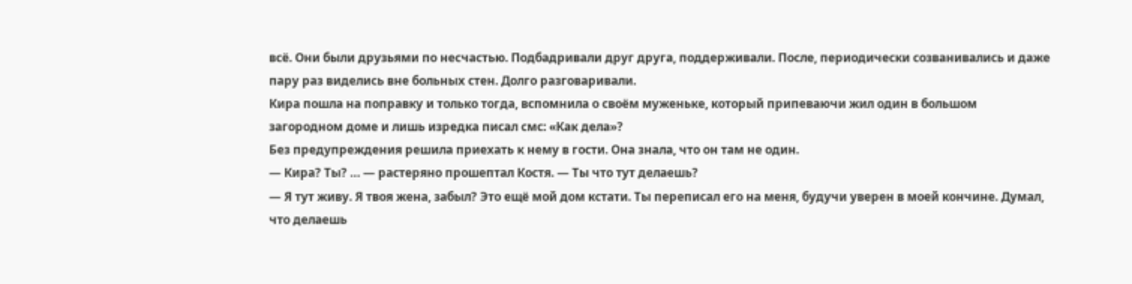всё. Они были друзьями по несчастью. Подбадривали друг друга, поддерживали. После, периодически созванивались и даже пару раз виделись вне больных стен. Долго разговаривали.
Кира пошла на поправку и только тогда, вспомнила о своём муженьке, который припеваючи жил один в большом загородном доме и лишь изредка писал смс: «Как дела»?
Без предупреждения решила приехать к нему в гости. Она знала, что он там не один.
— Кира? Ты? … — растеряно прошептал Костя. — Ты что тут делаешь?
— Я тут живу. Я твоя жена, забыл? Это ещё мой дом кстати. Ты переписал его на меня, будучи уверен в моей кончине. Думал, что делаешь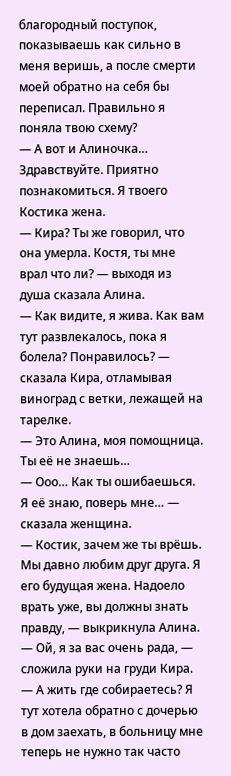благородный поступок, показываешь как сильно в меня веришь, а после смерти моей обратно на себя бы переписал. Правильно я поняла твою схему?
— А вот и Алиночка… Здравствуйте. Приятно познакомиться. Я твоего Костика жена.
— Кира? Ты же говорил, что она умерла. Костя, ты мне врал что ли? — выходя из душа сказала Алина.
— Как видите, я жива. Как вам тут развлекалось, пока я болела? Понравилось? — сказала Кира, отламывая виноград с ветки, лежащей на тарелке.
— Это Алина, моя помощница. Ты её не знаешь…
— Ооо… Как ты ошибаешься. Я её знаю, поверь мне… — сказала женщина.
— Костик, зачем же ты врёшь. Мы давно любим друг друга. Я его будущая жена. Надоело врать уже, вы должны знать правду, — выкрикнула Алина.
— Ой, я за вас очень рада, — сложила руки на груди Кира. — А жить где собираетесь? Я тут хотела обратно с дочерью в дом заехать, в больницу мне теперь не нужно так часто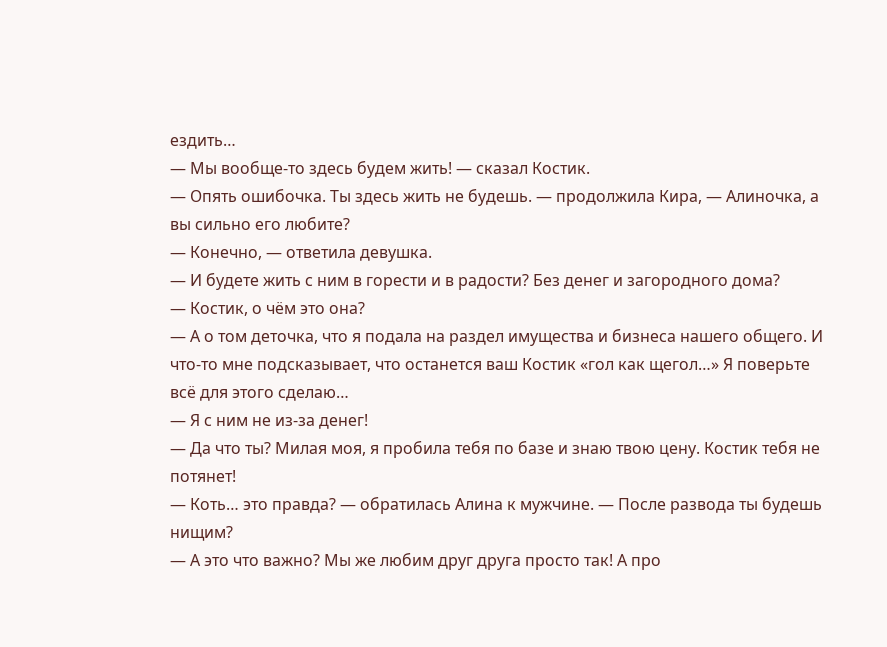ездить…
— Мы вообще-то здесь будем жить! — сказал Костик.
— Опять ошибочка. Ты здесь жить не будешь. — продолжила Кира, — Алиночка, а вы сильно его любите?
— Конечно, — ответила девушка.
— И будете жить с ним в горести и в радости? Без денег и загородного дома?
— Костик, о чём это она?
— А о том деточка, что я подала на раздел имущества и бизнеса нашего общего. И что-то мне подсказывает, что останется ваш Костик «гол как щегол…» Я поверьте всё для этого сделаю…
— Я с ним не из-за денег!
— Да что ты? Милая моя, я пробила тебя по базе и знаю твою цену. Костик тебя не потянет!
— Коть… это правда? — обратилась Алина к мужчине. — После развода ты будешь нищим?
— А это что важно? Мы же любим друг друга просто так! А про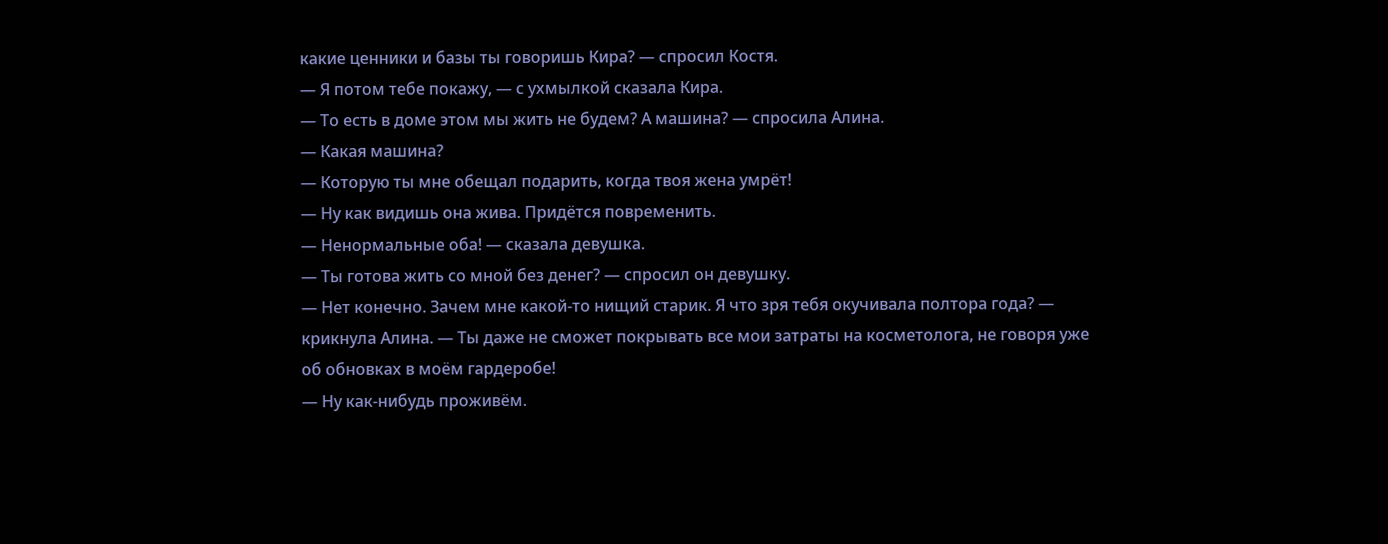какие ценники и базы ты говоришь Кира? — спросил Костя.
— Я потом тебе покажу, — с ухмылкой сказала Кира.
— То есть в доме этом мы жить не будем? А машина? — спросила Алина.
— Какая машина?
— Которую ты мне обещал подарить, когда твоя жена умрёт!
— Ну как видишь она жива. Придётся повременить.
— Ненормальные оба! — сказала девушка.
— Ты готова жить со мной без денег? — спросил он девушку.
— Нет конечно. Зачем мне какой-то нищий старик. Я что зря тебя окучивала полтора года? — крикнула Алина. — Ты даже не сможет покрывать все мои затраты на косметолога, не говоря уже об обновках в моём гардеробе!
— Ну как-нибудь проживём.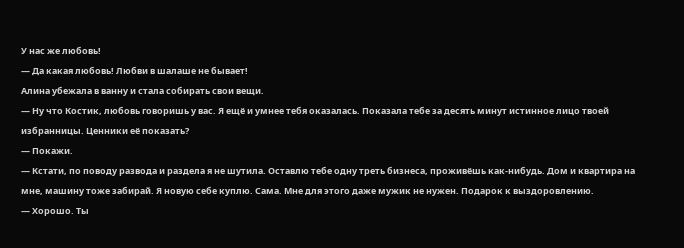У нас же любовь!
— Да какая любовь! Любви в шалаше не бывает!
Алина убежала в ванну и стала собирать свои вещи.
— Ну что Костик, любовь говоришь у вас. Я ещё и умнее тебя оказалась. Показала тебе за десять минут истинное лицо твоей избранницы. Ценники её показать?
— Покажи.
— Кстати, по поводу развода и раздела я не шутила. Оставлю тебе одну треть бизнеса, проживёшь как-нибудь. Дом и квартира на мне, машину тоже забирай. Я новую себе куплю. Сама. Мне для этого даже мужик не нужен. Подарок к выздоровлению.
— Хорошо. Ты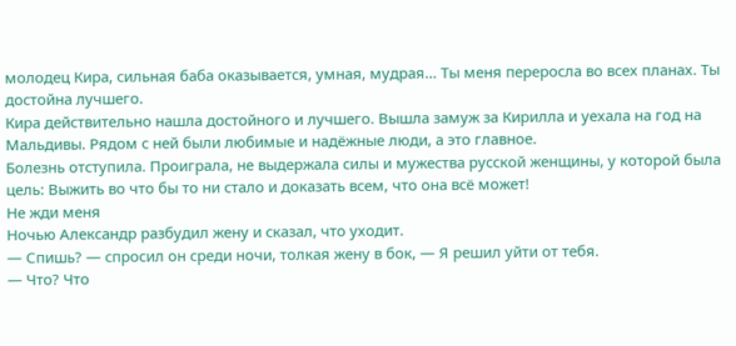молодец Кира, сильная баба оказывается, умная, мудрая… Ты меня переросла во всех планах. Ты достойна лучшего.
Кира действительно нашла достойного и лучшего. Вышла замуж за Кирилла и уехала на год на Мальдивы. Рядом с ней были любимые и надёжные люди, а это главное.
Болезнь отступила. Проиграла, не выдержала силы и мужества русской женщины, у которой была цель: Выжить во что бы то ни стало и доказать всем, что она всё может!
Не жди меня
Ночью Александр разбудил жену и сказал, что уходит.
— Спишь? — спросил он среди ночи, толкая жену в бок, — Я решил уйти от тебя.
— Что? Что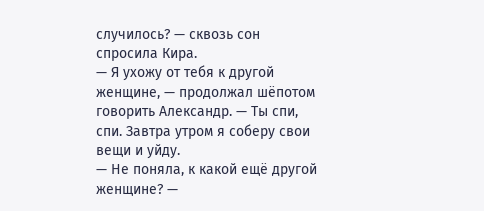случилось? — сквозь сон спросила Кира.
— Я ухожу от тебя к другой женщине, — продолжал шёпотом говорить Александр. — Ты спи, спи. Завтра утром я соберу свои вещи и уйду.
— Не поняла, к какой ещё другой женщине? —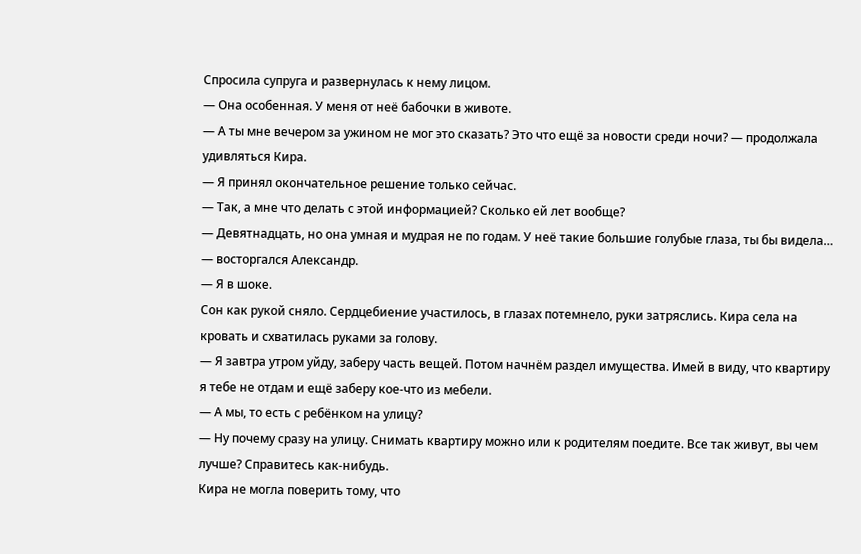Спросила супруга и развернулась к нему лицом.
— Она особенная. У меня от неё бабочки в животе.
— А ты мне вечером за ужином не мог это сказать? Это что ещё за новости среди ночи? — продолжала удивляться Кира.
— Я принял окончательное решение только сейчас.
— Так, а мне что делать с этой информацией? Сколько ей лет вообще?
— Девятнадцать, но она умная и мудрая не по годам. У неё такие большие голубые глаза, ты бы видела… — восторгался Александр.
— Я в шоке.
Сон как рукой сняло. Сердцебиение участилось, в глазах потемнело, руки затряслись. Кира села на кровать и схватилась руками за голову.
— Я завтра утром уйду, заберу часть вещей. Потом начнём раздел имущества. Имей в виду, что квартиру я тебе не отдам и ещё заберу кое-что из мебели.
— А мы, то есть с ребёнком на улицу?
— Ну почему сразу на улицу. Снимать квартиру можно или к родителям поедите. Все так живут, вы чем лучше? Справитесь как-нибудь.
Кира не могла поверить тому, что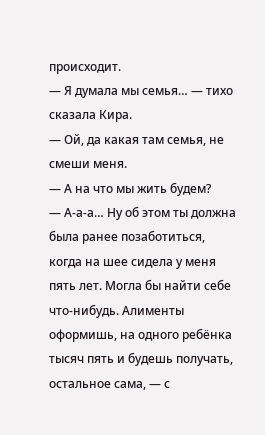происходит.
— Я думала мы семья… — тихо сказала Кира.
— Ой, да какая там семья, не смеши меня.
— А на что мы жить будем?
— А-а-а… Ну об этом ты должна была ранее позаботиться, когда на шее сидела у меня пять лет. Могла бы найти себе что-нибудь. Алименты оформишь, на одного ребёнка тысяч пять и будешь получать, остальное сама, — с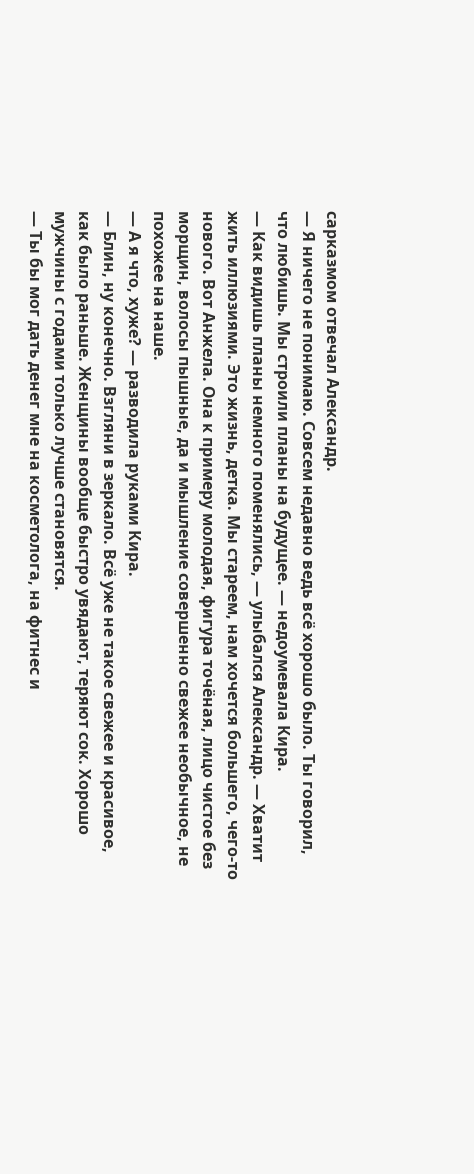сарказмом отвечал Александр.
— Я ничего не понимаю. Совсем недавно ведь всё хорошо было. Ты говорил, что любишь. Мы строили планы на будущее. — недоумевала Кира.
— Как видишь планы немного поменялись, — улыбался Александр. — Хватит жить иллюзиями. Это жизнь, детка. Мы стареем, нам хочется большего, чего-то нового. Вот Анжела. Она к примеру молодая, фигура точёная, лицо чистое без морщин, волосы пышные, да и мышление совершенно свежее необычное, не похожее на наше.
— А я что, хуже? — разводила руками Кира.
— Блин, ну конечно. Взгляни в зеркало. Всё уже не такое свежее и красивое, как было раньше. Женщины вообще быстро увядают, теряют сок. Хорошо мужчины с годами только лучше становятся.
— Ты бы мог дать денег мне на косметолога, на фитнес и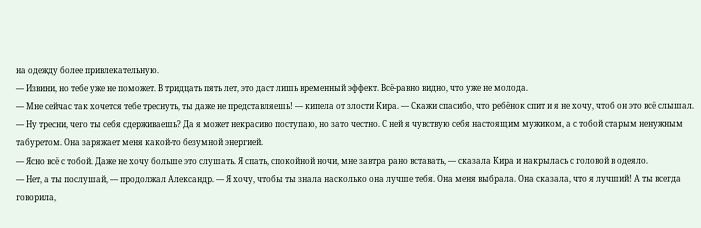на одежду более привлекательную.
— Извини, но тебе уже не поможет. В тридцать пять лет, это даст лишь временный эффект. Всё-равно видно, что уже не молода.
— Мне сейчас так хочется тебе треснуть, ты даже не представляешь! — кипела от злости Кира. — Скажи спасибо, что ребёнок спит и я не хочу, чтоб он это всё слышал.
— Ну тресни, чего ты себя сдерживаешь? Да я может некрасиво поступаю, но зато честно. С ней я чувствую себя настоящим мужиком, а с тобой старым ненужным табуретом. Она заряжает меня какой-то безумной энергией.
— Ясно всё с тобой. Даже не хочу больше это слушать. Я спать, спокойной ночи, мне завтра рано вставать, — сказала Кира и накрылась с головой в одеяло.
— Нет, а ты послушай, — продолжал Александр. — Я хочу, чтобы ты знала насколько она лучше тебя. Она меня выбрала. Она сказала, что я лучший! А ты всегда говорила,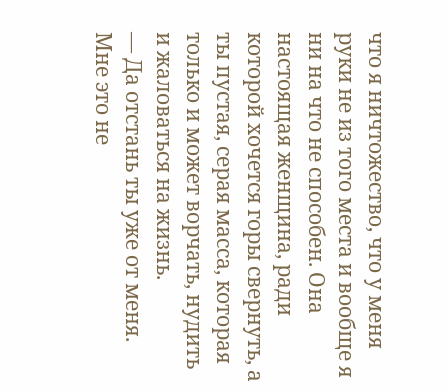что я ничтожество, что у меня руки не из того места и вообще я ни на что не способен. Она настоящая женщина, ради которой хочется горы свернуть, а ты пустая, серая масса, которая только и может ворчать, нудить и жаловаться на жизнь.
— Да отстань ты уже от меня. Мне это не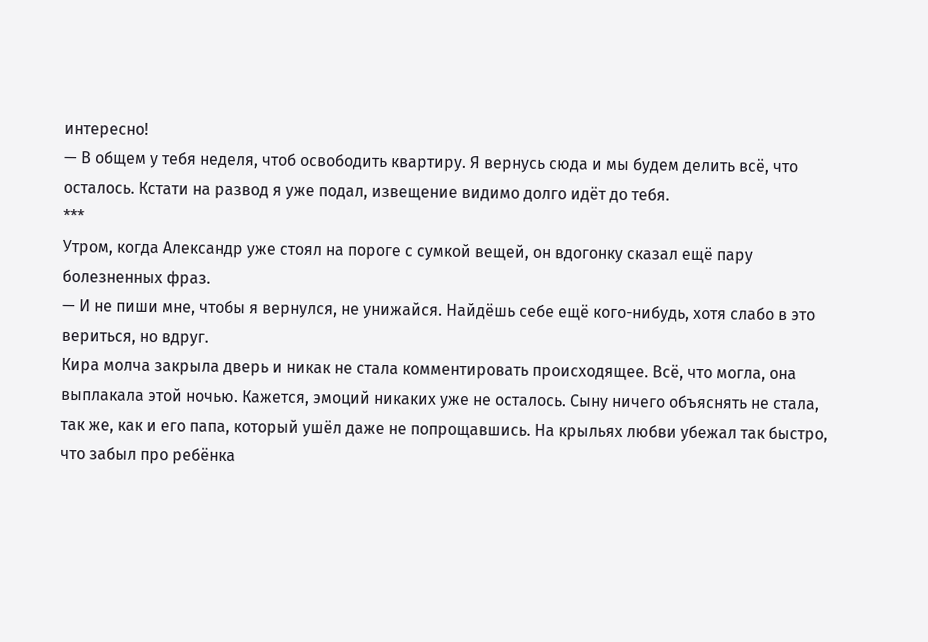интересно!
— В общем у тебя неделя, чтоб освободить квартиру. Я вернусь сюда и мы будем делить всё, что осталось. Кстати на развод я уже подал, извещение видимо долго идёт до тебя.
***
Утром, когда Александр уже стоял на пороге с сумкой вещей, он вдогонку сказал ещё пару болезненных фраз.
— И не пиши мне, чтобы я вернулся, не унижайся. Найдёшь себе ещё кого-нибудь, хотя слабо в это вериться, но вдруг.
Кира молча закрыла дверь и никак не стала комментировать происходящее. Всё, что могла, она выплакала этой ночью. Кажется, эмоций никаких уже не осталось. Сыну ничего объяснять не стала, так же, как и его папа, который ушёл даже не попрощавшись. На крыльях любви убежал так быстро, что забыл про ребёнка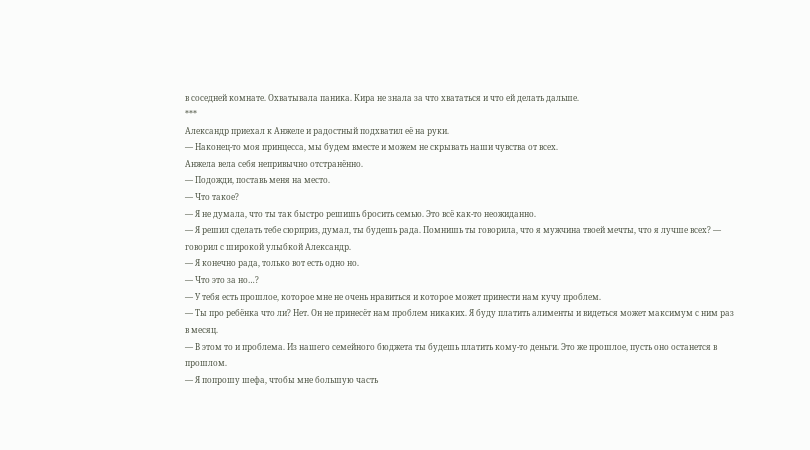в соседней комнате. Охватывала паника. Кира не знала за что хвататься и что ей делать дальше.
***
Александр приехал к Анжеле и радостный подхватил её на руки.
— Наконец-то моя принцесса, мы будем вместе и можем не скрывать наши чувства от всех.
Анжела вела себя непривычно отстранённо.
— Подожди, поставь меня на место.
— Что такое?
— Я не думала, что ты так быстро решишь бросить семью. Это всё как-то неожиданно.
— Я решил сделать тебе сюрприз, думал, ты будешь рада. Помнишь ты говорила, что я мужчина твоей мечты, что я лучше всех? — говорил с широкой улыбкой Александр.
— Я конечно рада, только вот есть одно но.
— Что это за но…?
— У тебя есть прошлое, которое мне не очень нравиться и которое может принести нам кучу проблем.
— Ты про ребёнка что ли? Нет. Он не принесёт нам проблем никаких. Я буду платить алименты и видеться может максимум с ним раз в месяц.
— В этом то и проблема. Из нашего семейного бюджета ты будешь платить кому-то деньги. Это же прошлое, пусть оно останется в прошлом.
— Я попрошу шефа, чтобы мне большую часть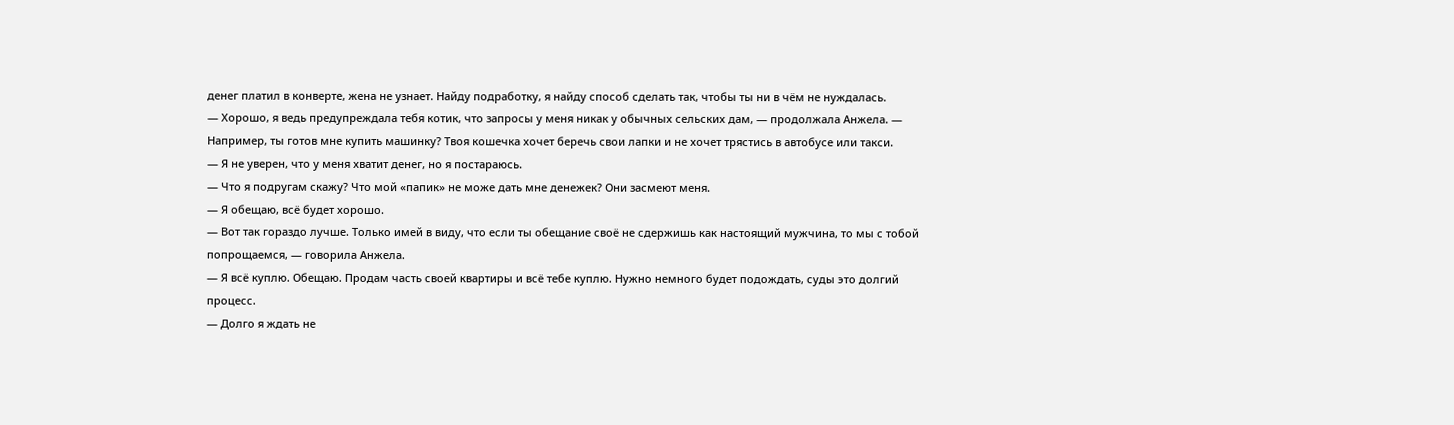денег платил в конверте, жена не узнает. Найду подработку, я найду способ сделать так, чтобы ты ни в чём не нуждалась.
— Хорошо, я ведь предупреждала тебя котик, что запросы у меня никак у обычных сельских дам, — продолжала Анжела. — Например, ты готов мне купить машинку? Твоя кошечка хочет беречь свои лапки и не хочет трястись в автобусе или такси.
— Я не уверен, что у меня хватит денег, но я постараюсь.
— Что я подругам скажу? Что мой «папик» не може дать мне денежек? Они засмеют меня.
— Я обещаю, всё будет хорошо.
— Вот так гораздо лучше. Только имей в виду, что если ты обещание своё не сдержишь как настоящий мужчина, то мы с тобой попрощаемся, — говорила Анжела.
— Я всё куплю. Обещаю. Продам часть своей квартиры и всё тебе куплю. Нужно немного будет подождать, суды это долгий процесс.
— Долго я ждать не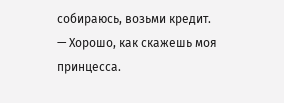собираюсь, возьми кредит.
— Хорошо, как скажешь моя принцесса.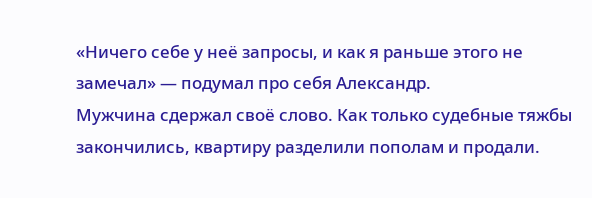«Ничего себе у неё запросы, и как я раньше этого не замечал» — подумал про себя Александр.
Мужчина сдержал своё слово. Как только судебные тяжбы закончились, квартиру разделили пополам и продали.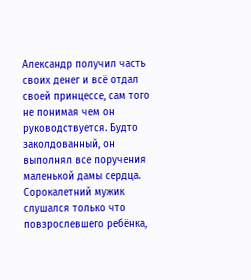Александр получил часть своих денег и всё отдал своей принцессе, сам того не понимая чем он руководствуется. Будто заколдованный, он выполнял все поручения маленькой дамы сердца. Сорокалетний мужик слушался только что повзрослевшего ребёнка,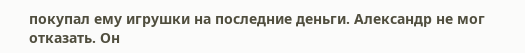покупал ему игрушки на последние деньги. Александр не мог отказать. Он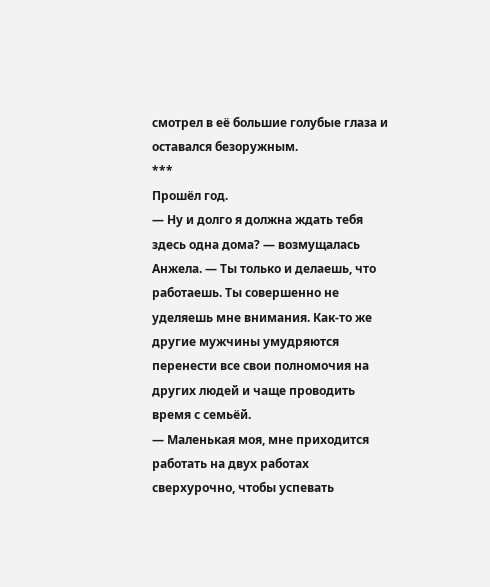смотрел в её большие голубые глаза и оставался безоружным.
***
Прошёл год.
— Ну и долго я должна ждать тебя здесь одна дома? — возмущалась Анжела. — Ты только и делаешь, что работаешь. Ты совершенно не уделяешь мне внимания. Как-то же другие мужчины умудряются перенести все свои полномочия на других людей и чаще проводить время с семьёй.
— Маленькая моя, мне приходится работать на двух работах сверхурочно, чтобы успевать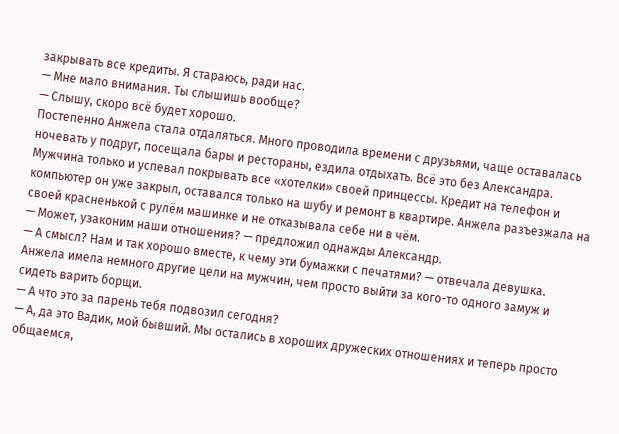закрывать все кредиты. Я стараюсь, ради нас.
— Мне мало внимания. Ты слышишь вообще?
— Слышу, скоро всё будет хорошо.
Постепенно Анжела стала отдаляться. Много проводила времени с друзьями, чаще оставалась ночевать у подруг, посещала бары и рестораны, ездила отдыхать. Всё это без Александра. Мужчина только и успевал покрывать все «хотелки» своей принцессы. Кредит на телефон и компьютер он уже закрыл, оставался только на шубу и ремонт в квартире. Анжела разъезжала на своей красненькой с рулём машинке и не отказывала себе ни в чём.
— Может, узаконим наши отношения? — предложил однажды Александр.
— А смысл? Нам и так хорошо вместе, к чему эти бумажки с печатями? — отвечала девушка.
Анжела имела немного другие цели на мужчин, чем просто выйти за кого-то одного замуж и сидеть варить борщи.
— А что это за парень тебя подвозил сегодня?
— А, да это Вадик, мой бывший. Мы остались в хороших дружеских отношениях и теперь просто общаемся,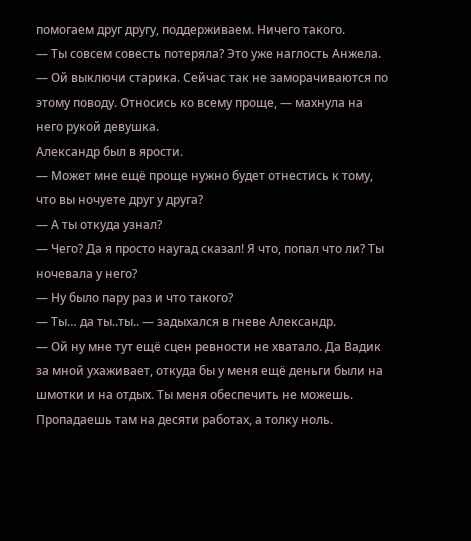помогаем друг другу, поддерживаем. Ничего такого.
— Ты совсем совесть потеряла? Это уже наглость Анжела.
— Ой выключи старика. Сейчас так не заморачиваются по этому поводу. Относись ко всему проще, — махнула на него рукой девушка.
Александр был в ярости.
— Может мне ещё проще нужно будет отнестись к тому, что вы ночуете друг у друга?
— А ты откуда узнал?
— Чего? Да я просто наугад сказал! Я что, попал что ли? Ты ночевала у него?
— Ну было пару раз и что такого?
— Ты… да ты..ты.. — задыхался в гневе Александр.
— Ой ну мне тут ещё сцен ревности не хватало. Да Вадик за мной ухаживает, откуда бы у меня ещё деньги были на шмотки и на отдых. Ты меня обеспечить не можешь. Пропадаешь там на десяти работах, а толку ноль.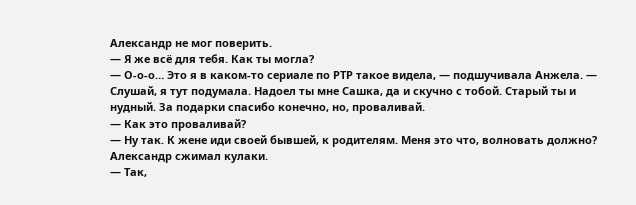Александр не мог поверить.
— Я же всё для тебя. Как ты могла?
— О-о-о… Это я в каком-то сериале по РТР такое видела, — подшучивала Анжела. — Слушай, я тут подумала. Надоел ты мне Сашка, да и скучно с тобой. Старый ты и нудный. За подарки спасибо конечно, но, проваливай.
— Как это проваливай?
— Ну так. К жене иди своей бывшей, к родителям. Меня это что, волновать должно?
Александр сжимал кулаки.
— Так,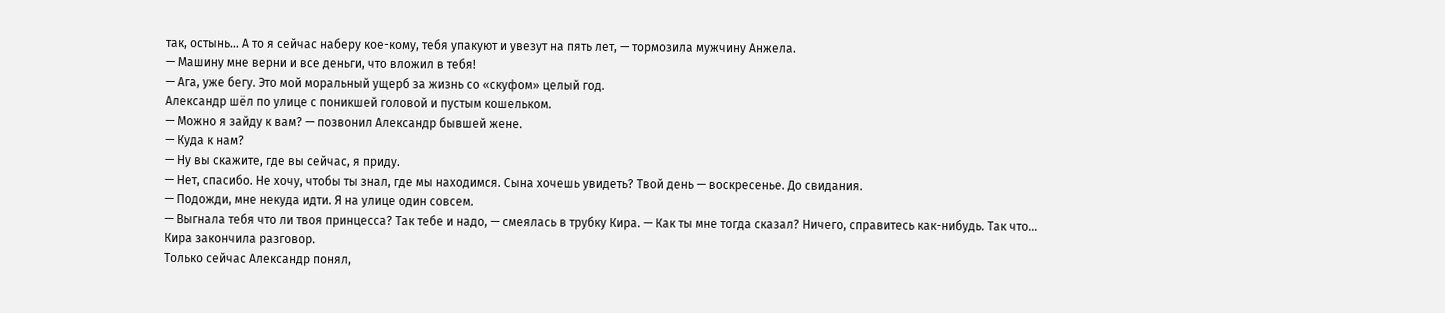так, остынь… А то я сейчас наберу кое-кому, тебя упакуют и увезут на пять лет, — тормозила мужчину Анжела.
— Машину мне верни и все деньги, что вложил в тебя!
— Ага, уже бегу. Это мой моральный ущерб за жизнь со «скуфом» целый год.
Александр шёл по улице с поникшей головой и пустым кошельком.
— Можно я зайду к вам? — позвонил Александр бывшей жене.
— Куда к нам?
— Ну вы скажите, где вы сейчас, я приду.
— Нет, спасибо. Не хочу, чтобы ты знал, где мы находимся. Сына хочешь увидеть? Твой день — воскресенье. До свидания.
— Подожди, мне некуда идти. Я на улице один совсем.
— Выгнала тебя что ли твоя принцесса? Так тебе и надо, — смеялась в трубку Кира. — Как ты мне тогда сказал? Ничего, справитесь как-нибудь. Так что…
Кира закончила разговор.
Только сейчас Александр понял,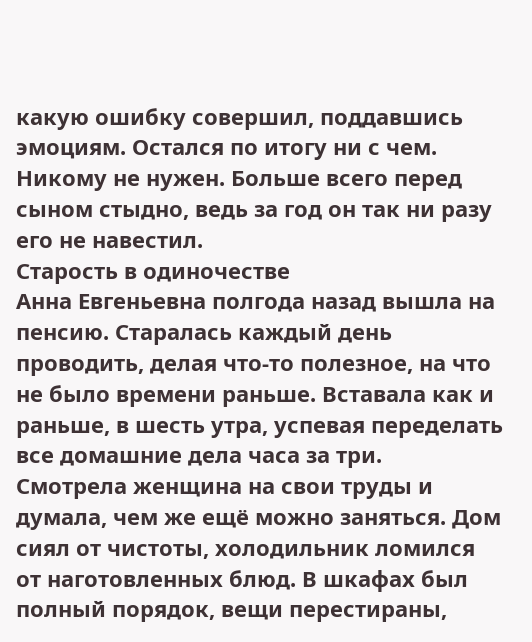какую ошибку совершил, поддавшись эмоциям. Остался по итогу ни с чем. Никому не нужен. Больше всего перед сыном стыдно, ведь за год он так ни разу его не навестил.
Старость в одиночестве
Анна Евгеньевна полгода назад вышла на пенсию. Старалась каждый день проводить, делая что-то полезное, на что не было времени раньше. Вставала как и раньше, в шесть утра, успевая переделать все домашние дела часа за три.
Смотрела женщина на свои труды и думала, чем же ещё можно заняться. Дом сиял от чистоты, холодильник ломился от наготовленных блюд. В шкафах был полный порядок, вещи перестираны,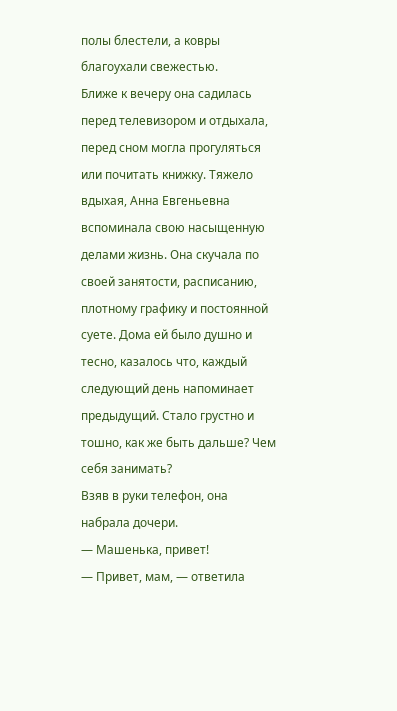полы блестели, а ковры благоухали свежестью.
Ближе к вечеру она садилась перед телевизором и отдыхала, перед сном могла прогуляться или почитать книжку. Тяжело вдыхая, Анна Евгеньевна вспоминала свою насыщенную делами жизнь. Она скучала по своей занятости, расписанию, плотному графику и постоянной суете. Дома ей было душно и тесно, казалось что, каждый следующий день напоминает предыдущий. Стало грустно и тошно, как же быть дальше? Чем себя занимать?
Взяв в руки телефон, она набрала дочери.
— Машенька, привет!
— Привет, мам, — ответила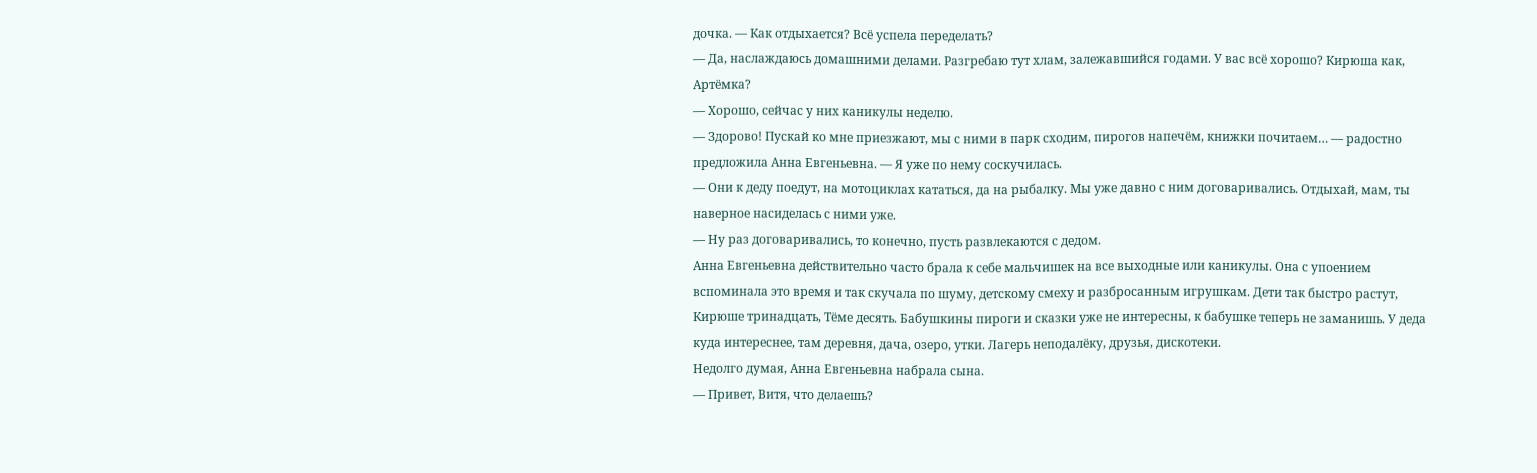дочка. — Как отдыхается? Всё успела переделать?
— Да, наслаждаюсь домашними делами. Разгребаю тут хлам, залежавшийся годами. У вас всё хорошо? Кирюша как, Артёмка?
— Хорошо, сейчас у них каникулы неделю.
— Здорово! Пускай ко мне приезжают, мы с ними в парк сходим, пирогов напечём, книжки почитаем… — радостно предложила Анна Евгеньевна. — Я уже по нему соскучилась.
— Они к деду поедут, на мотоциклах кататься, да на рыбалку. Мы уже давно с ним договаривались. Отдыхай, мам, ты наверное насиделась с ними уже.
— Ну раз договаривались, то конечно, пусть развлекаются с дедом.
Анна Евгеньевна действительно часто брала к себе мальчишек на все выходные или каникулы. Она с упоением вспоминала это время и так скучала по шуму, детскому смеху и разбросанным игрушкам. Дети так быстро растут, Кирюше тринадцать, Тёме десять. Бабушкины пироги и сказки уже не интересны, к бабушке теперь не заманишь. У деда куда интереснее, там деревня, дача, озеро, утки. Лагерь неподалёку, друзья, дискотеки.
Недолго думая, Анна Евгеньевна набрала сына.
— Привет, Витя, что делаешь?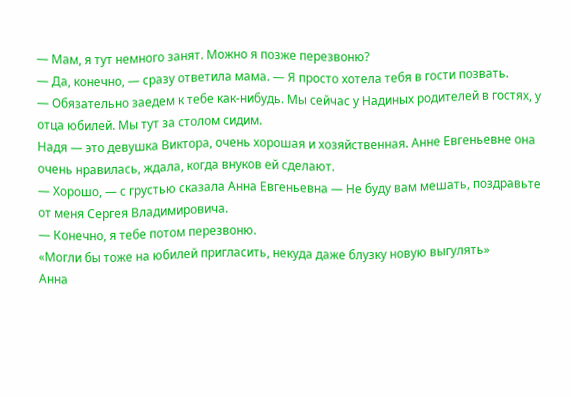— Мам, я тут немного занят. Можно я позже перезвоню?
— Да, конечно, — сразу ответила мама. — Я просто хотела тебя в гости позвать.
— Обязательно заедем к тебе как-нибудь. Мы сейчас у Надиных родителей в гостях, у отца юбилей. Мы тут за столом сидим.
Надя — это девушка Виктора, очень хорошая и хозяйственная. Анне Евгеньевне она очень нравилась, ждала, когда внуков ей сделают.
— Хорошо, — с грустью сказала Анна Евгеньевна — Не буду вам мешать, поздравьте от меня Сергея Владимировича.
— Конечно, я тебе потом перезвоню.
«Могли бы тоже на юбилей пригласить, некуда даже блузку новую выгулять»
Анна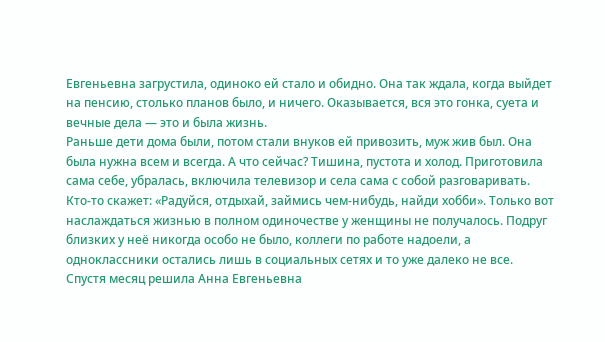Евгеньевна загрустила, одиноко ей стало и обидно. Она так ждала, когда выйдет на пенсию, столько планов было, и ничего. Оказывается, вся это гонка, суета и вечные дела — это и была жизнь.
Раньше дети дома были, потом стали внуков ей привозить, муж жив был. Она была нужна всем и всегда. А что сейчас? Тишина, пустота и холод. Приготовила сама себе, убралась, включила телевизор и села сама с собой разговаривать. Кто-то скажет: «Радуйся, отдыхай, займись чем-нибудь, найди хобби». Только вот наслаждаться жизнью в полном одиночестве у женщины не получалось. Подруг близких у неё никогда особо не было, коллеги по работе надоели, а одноклассники остались лишь в социальных сетях и то уже далеко не все.
Спустя месяц решила Анна Евгеньевна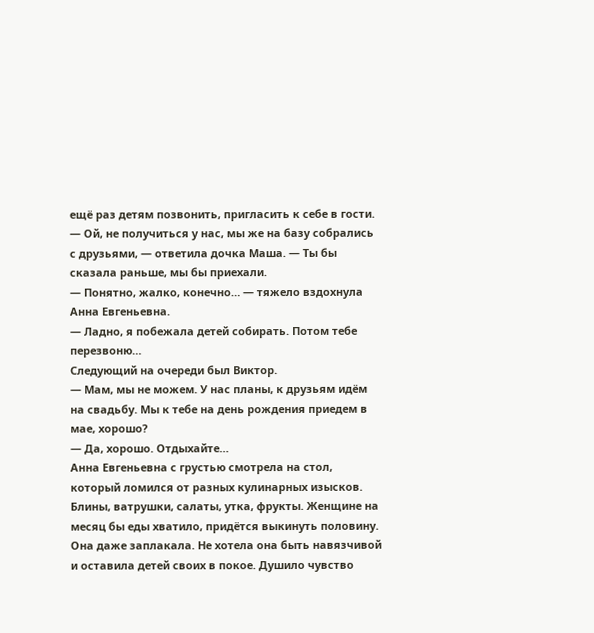ещё раз детям позвонить, пригласить к себе в гости.
— Ой, не получиться у нас, мы же на базу собрались с друзьями, — ответила дочка Маша. — Ты бы сказала раньше, мы бы приехали.
— Понятно, жалко, конечно… — тяжело вздохнула Анна Евгеньевна.
— Ладно, я побежала детей собирать. Потом тебе перезвоню…
Следующий на очереди был Виктор.
— Мам, мы не можем. У нас планы, к друзьям идём на свадьбу. Мы к тебе на день рождения приедем в мае, хорошо?
— Да, хорошо. Отдыхайте…
Анна Евгеньевна с грустью смотрела на стол, который ломился от разных кулинарных изысков. Блины, ватрушки, салаты, утка, фрукты. Женщине на месяц бы еды хватило, придётся выкинуть половину.
Она даже заплакала. Не хотела она быть навязчивой и оставила детей своих в покое. Душило чувство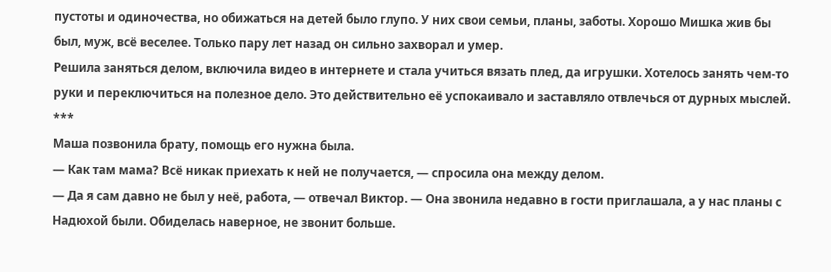пустоты и одиночества, но обижаться на детей было глупо. У них свои семьи, планы, заботы. Хорошо Мишка жив бы был, муж, всё веселее. Только пару лет назад он сильно захворал и умер.
Решила заняться делом, включила видео в интернете и стала учиться вязать плед, да игрушки. Хотелось занять чем-то руки и переключиться на полезное дело. Это действительно её успокаивало и заставляло отвлечься от дурных мыслей.
***
Маша позвонила брату, помощь его нужна была.
— Как там мама? Всё никак приехать к ней не получается, — спросила она между делом.
— Да я сам давно не был у неё, работа, — отвечал Виктор. — Она звонила недавно в гости приглашала, а у нас планы с Надюхой были. Обиделась наверное, не звонит больше.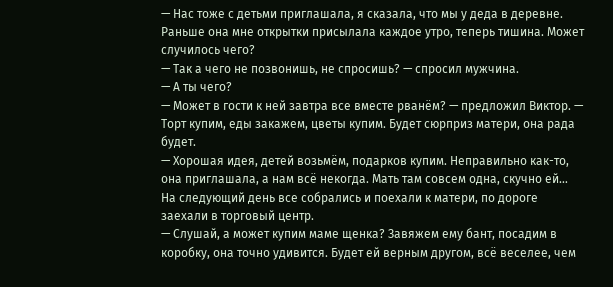— Нас тоже с детьми приглашала, я сказала, что мы у деда в деревне. Раньше она мне открытки присылала каждое утро, теперь тишина. Может случилось чего?
— Так а чего не позвонишь, не спросишь? — спросил мужчина.
— А ты чего?
— Может в гости к ней завтра все вместе рванём? — предложил Виктор. — Торт купим, еды закажем, цветы купим. Будет сюрприз матери, она рада будет.
— Хорошая идея, детей возьмём, подарков купим. Неправильно как-то, она приглашала, а нам всё некогда. Мать там совсем одна, скучно ей…
На следующий день все собрались и поехали к матери, по дороге заехали в торговый центр.
— Слушай, а может купим маме щенка? Завяжем ему бант, посадим в коробку, она точно удивится. Будет ей верным другом, всё веселее, чем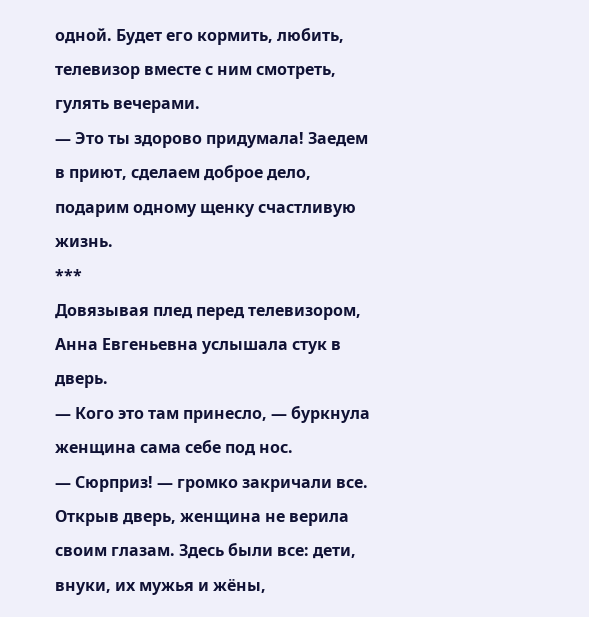одной. Будет его кормить, любить, телевизор вместе с ним смотреть, гулять вечерами.
— Это ты здорово придумала! Заедем в приют, сделаем доброе дело, подарим одному щенку счастливую жизнь.
***
Довязывая плед перед телевизором, Анна Евгеньевна услышала стук в дверь.
— Кого это там принесло, — буркнула женщина сама себе под нос.
— Сюрприз! — громко закричали все.
Открыв дверь, женщина не верила своим глазам. Здесь были все: дети, внуки, их мужья и жёны,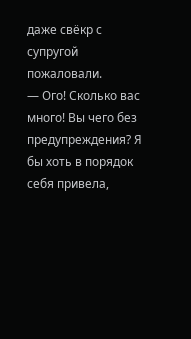даже свёкр с супругой пожаловали.
— Ого! Сколько вас много! Вы чего без предупреждения? Я бы хоть в порядок себя привела,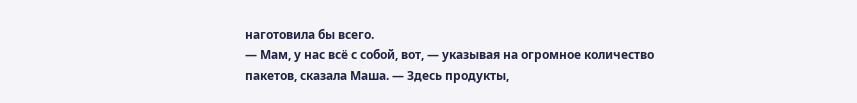наготовила бы всего.
— Мам, у нас всё с собой, вот, — указывая на огромное количество пакетов, сказала Маша. — Здесь продукты,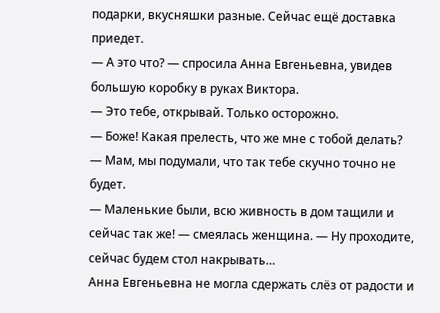подарки, вкусняшки разные. Сейчас ещё доставка приедет.
— А это что? — спросила Анна Евгеньевна, увидев большую коробку в руках Виктора.
— Это тебе, открывай. Только осторожно.
— Боже! Какая прелесть, что же мне с тобой делать?
— Мам, мы подумали, что так тебе скучно точно не будет.
— Маленькие были, всю живность в дом тащили и сейчас так же! — смеялась женщина. — Ну проходите, сейчас будем стол накрывать…
Анна Евгеньевна не могла сдержать слёз от радости и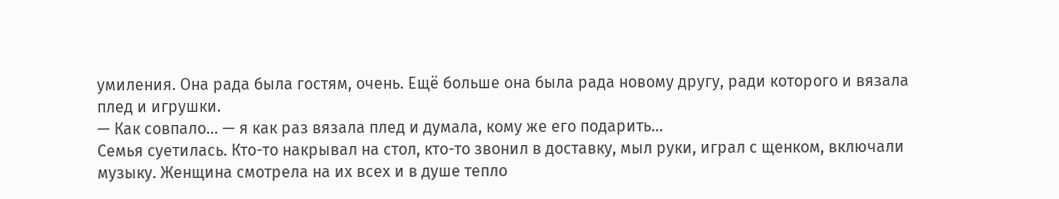умиления. Она рада была гостям, очень. Ещё больше она была рада новому другу, ради которого и вязала плед и игрушки.
— Как совпало… — я как раз вязала плед и думала, кому же его подарить…
Семья суетилась. Кто-то накрывал на стол, кто-то звонил в доставку, мыл руки, играл с щенком, включали музыку. Женщина смотрела на их всех и в душе тепло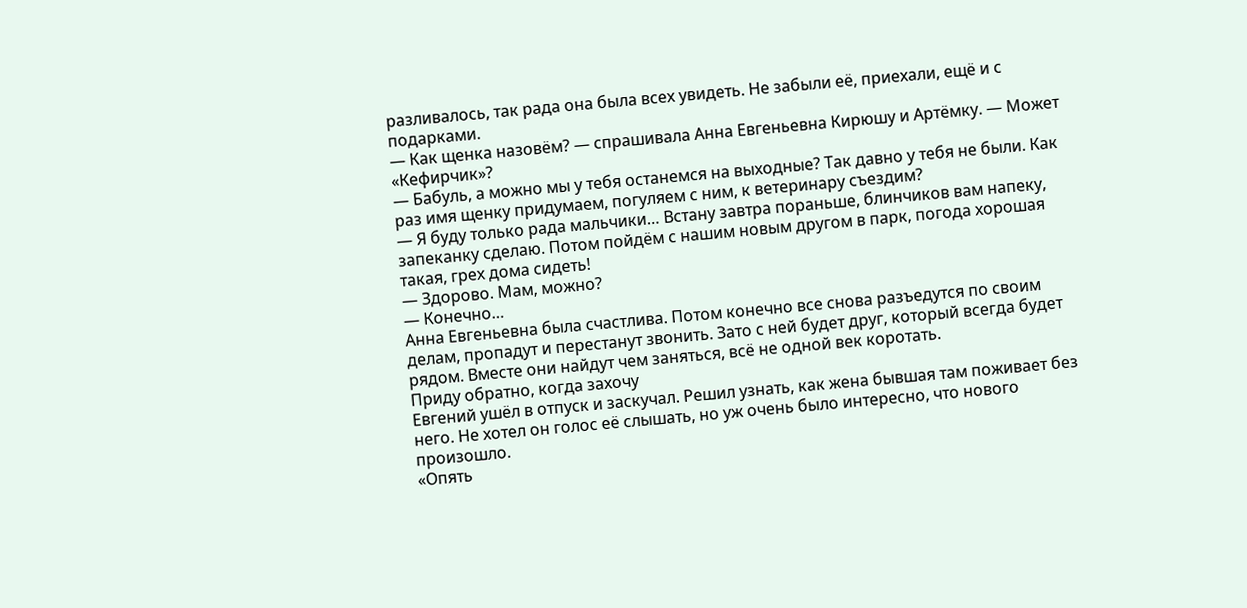разливалось, так рада она была всех увидеть. Не забыли её, приехали, ещё и с подарками.
— Как щенка назовём? — спрашивала Анна Евгеньевна Кирюшу и Артёмку. — Может «Кефирчик»?
— Бабуль, а можно мы у тебя останемся на выходные? Так давно у тебя не были. Как раз имя щенку придумаем, погуляем с ним, к ветеринару съездим?
— Я буду только рада мальчики… Встану завтра пораньше, блинчиков вам напеку, запеканку сделаю. Потом пойдём с нашим новым другом в парк, погода хорошая такая, грех дома сидеть!
— Здорово. Мам, можно?
— Конечно…
Анна Евгеньевна была счастлива. Потом конечно все снова разъедутся по своим делам, пропадут и перестанут звонить. Зато с ней будет друг, который всегда будет рядом. Вместе они найдут чем заняться, всё не одной век коротать.
Приду обратно, когда захочу
Евгений ушёл в отпуск и заскучал. Решил узнать, как жена бывшая там поживает без него. Не хотел он голос её слышать, но уж очень было интересно, что нового произошло.
«Опять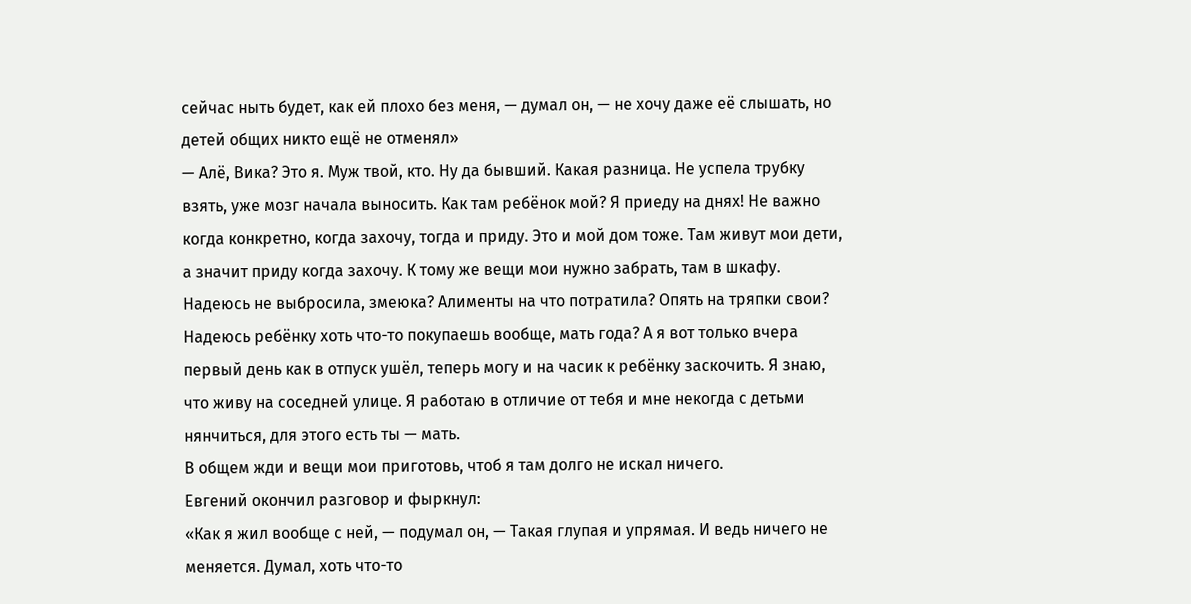сейчас ныть будет, как ей плохо без меня, — думал он, — не хочу даже её слышать, но детей общих никто ещё не отменял»
— Алё, Вика? Это я. Муж твой, кто. Ну да бывший. Какая разница. Не успела трубку взять, уже мозг начала выносить. Как там ребёнок мой? Я приеду на днях! Не важно когда конкретно, когда захочу, тогда и приду. Это и мой дом тоже. Там живут мои дети, а значит приду когда захочу. К тому же вещи мои нужно забрать, там в шкафу. Надеюсь не выбросила, змеюка? Алименты на что потратила? Опять на тряпки свои? Надеюсь ребёнку хоть что-то покупаешь вообще, мать года? А я вот только вчера первый день как в отпуск ушёл, теперь могу и на часик к ребёнку заскочить. Я знаю, что живу на соседней улице. Я работаю в отличие от тебя и мне некогда с детьми нянчиться, для этого есть ты — мать.
В общем жди и вещи мои приготовь, чтоб я там долго не искал ничего.
Евгений окончил разговор и фыркнул:
«Как я жил вообще с ней, — подумал он, — Такая глупая и упрямая. И ведь ничего не меняется. Думал, хоть что-то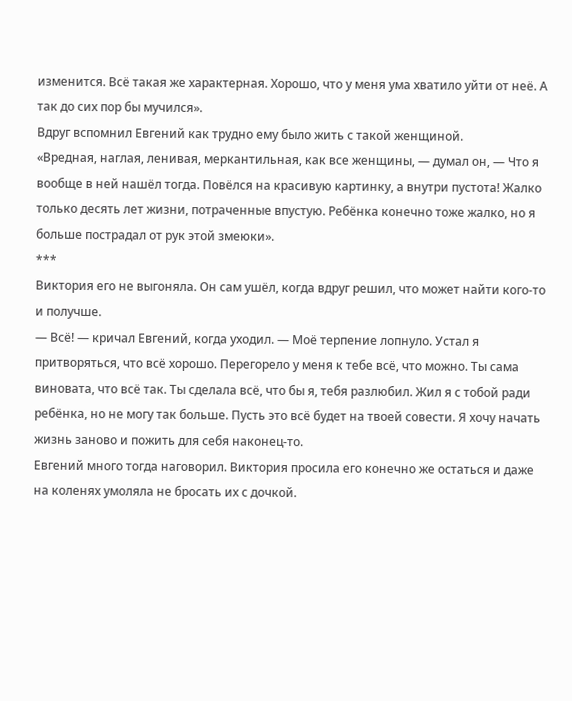изменится. Всё такая же характерная. Хорошо, что у меня ума хватило уйти от неё. А так до сих пор бы мучился».
Вдруг вспомнил Евгений как трудно ему было жить с такой женщиной.
«Вредная, наглая, ленивая, меркантильная, как все женщины, — думал он, — Что я вообще в ней нашёл тогда. Повёлся на красивую картинку, а внутри пустота! Жалко только десять лет жизни, потраченные впустую. Ребёнка конечно тоже жалко, но я больше пострадал от рук этой змеюки».
***
Виктория его не выгоняла. Он сам ушёл, когда вдруг решил, что может найти кого-то и получше.
— Всё! — кричал Евгений, когда уходил. — Моё терпение лопнуло. Устал я притворяться, что всё хорошо. Перегорело у меня к тебе всё, что можно. Ты сама виновата, что всё так. Ты сделала всё, что бы я, тебя разлюбил. Жил я с тобой ради ребёнка, но не могу так больше. Пусть это всё будет на твоей совести. Я хочу начать жизнь заново и пожить для себя наконец-то.
Евгений много тогда наговорил. Виктория просила его конечно же остаться и даже на коленях умоляла не бросать их с дочкой.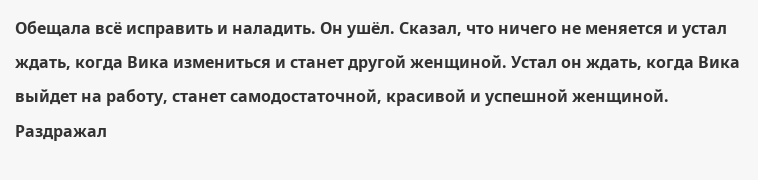Обещала всё исправить и наладить. Он ушёл. Сказал, что ничего не меняется и устал ждать, когда Вика измениться и станет другой женщиной. Устал он ждать, когда Вика выйдет на работу, станет самодостаточной, красивой и успешной женщиной. Раздражал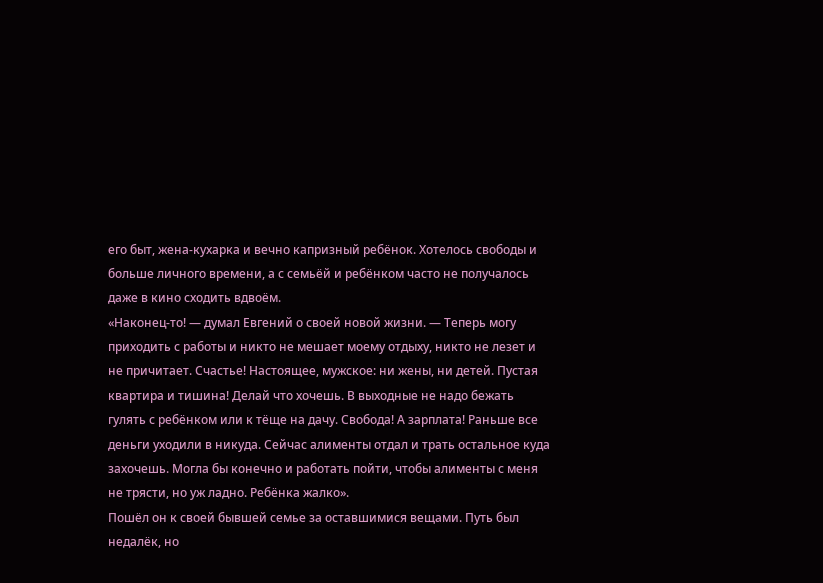его быт, жена-кухарка и вечно капризный ребёнок. Хотелось свободы и больше личного времени, а с семьёй и ребёнком часто не получалось даже в кино сходить вдвоём.
«Наконец-то! — думал Евгений о своей новой жизни. — Теперь могу приходить с работы и никто не мешает моему отдыху, никто не лезет и не причитает. Счастье! Настоящее, мужское: ни жены, ни детей. Пустая квартира и тишина! Делай что хочешь. В выходные не надо бежать гулять с ребёнком или к тёще на дачу. Свобода! А зарплата! Раньше все деньги уходили в никуда. Сейчас алименты отдал и трать остальное куда захочешь. Могла бы конечно и работать пойти, чтобы алименты с меня не трясти, но уж ладно. Ребёнка жалко».
Пошёл он к своей бывшей семье за оставшимися вещами. Путь был недалёк, но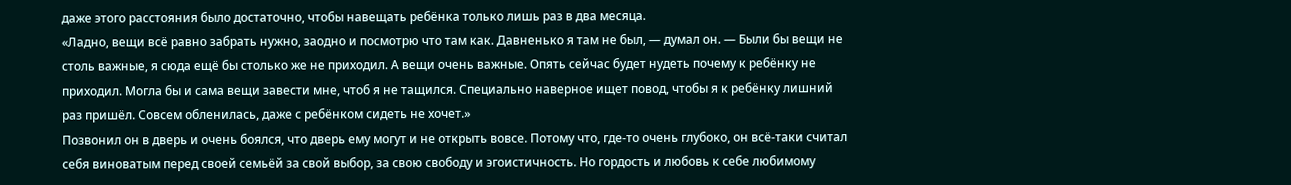даже этого расстояния было достаточно, чтобы навещать ребёнка только лишь раз в два месяца.
«Ладно, вещи всё равно забрать нужно, заодно и посмотрю что там как. Давненько я там не был, — думал он. — Были бы вещи не столь важные, я сюда ещё бы столько же не приходил. А вещи очень важные. Опять сейчас будет нудеть почему к ребёнку не приходил. Могла бы и сама вещи завести мне, чтоб я не тащился. Специально наверное ищет повод, чтобы я к ребёнку лишний раз пришёл. Совсем обленилась, даже с ребёнком сидеть не хочет.»
Позвонил он в дверь и очень боялся, что дверь ему могут и не открыть вовсе. Потому что, где-то очень глубоко, он всё-таки считал себя виноватым перед своей семьёй за свой выбор, за свою свободу и эгоистичность. Но гордость и любовь к себе любимому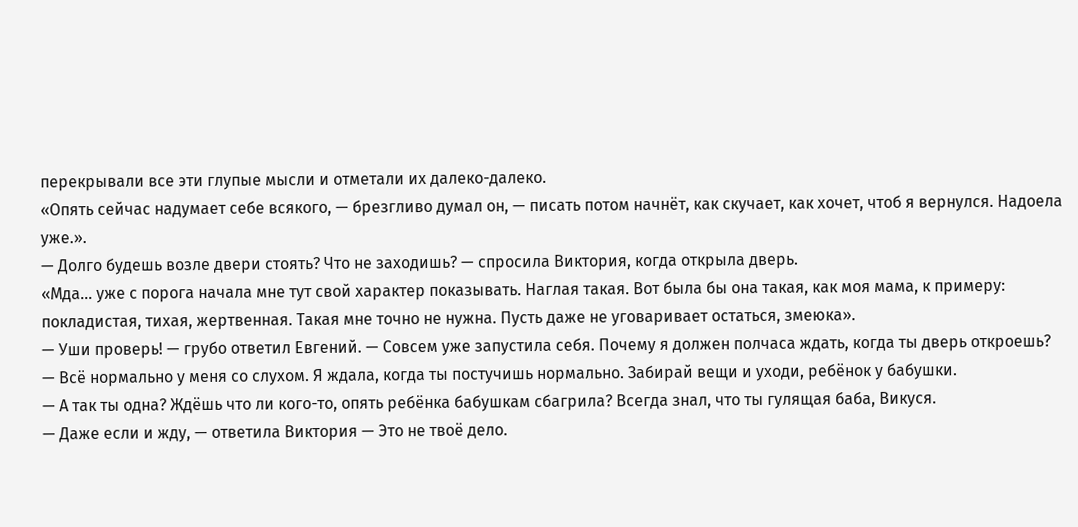перекрывали все эти глупые мысли и отметали их далеко-далеко.
«Опять сейчас надумает себе всякого, — брезгливо думал он, — писать потом начнёт, как скучает, как хочет, чтоб я вернулся. Надоела уже.».
— Долго будешь возле двери стоять? Что не заходишь? — спросила Виктория, когда открыла дверь.
«Мда… уже с порога начала мне тут свой характер показывать. Наглая такая. Вот была бы она такая, как моя мама, к примеру: покладистая, тихая, жертвенная. Такая мне точно не нужна. Пусть даже не уговаривает остаться, змеюка».
— Уши проверь! — грубо ответил Евгений. — Совсем уже запустила себя. Почему я должен полчаса ждать, когда ты дверь откроешь?
— Всё нормально у меня со слухом. Я ждала, когда ты постучишь нормально. Забирай вещи и уходи, ребёнок у бабушки.
— А так ты одна? Ждёшь что ли кого-то, опять ребёнка бабушкам сбагрила? Всегда знал, что ты гулящая баба, Викуся.
— Даже если и жду, — ответила Виктория — Это не твоё дело.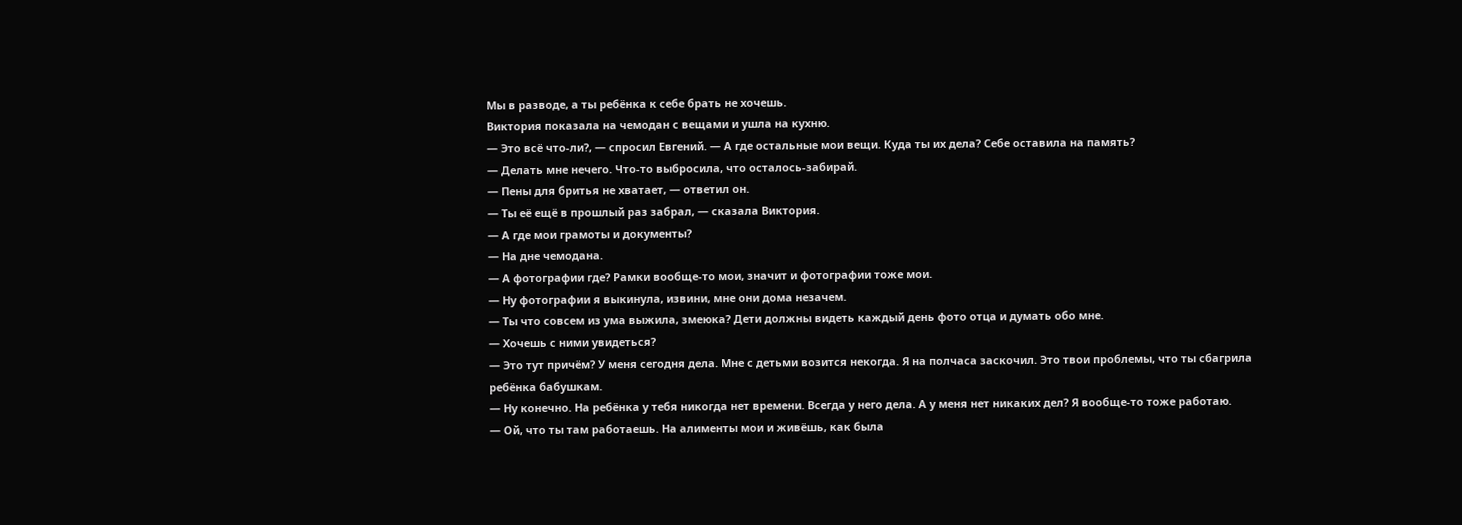Мы в разводе, а ты ребёнка к себе брать не хочешь.
Виктория показала на чемодан с вещами и ушла на кухню.
— Это всё что-ли?, — спросил Евгений. — А где остальные мои вещи. Куда ты их дела? Себе оставила на память?
— Делать мне нечего. Что-то выбросила, что осталось-забирай.
— Пены для бритья не хватает, — ответил он.
— Ты её ещё в прошлый раз забрал, — сказала Виктория.
— А где мои грамоты и документы?
— На дне чемодана.
— А фотографии где? Рамки вообще-то мои, значит и фотографии тоже мои.
— Ну фотографии я выкинула, извини, мне они дома незачем.
— Ты что совсем из ума выжила, змеюка? Дети должны видеть каждый день фото отца и думать обо мне.
— Хочешь с ними увидеться?
— Это тут причём? У меня сегодня дела. Мне с детьми возится некогда. Я на полчаса заскочил. Это твои проблемы, что ты сбагрила ребёнка бабушкам.
— Ну конечно. На ребёнка у тебя никогда нет времени. Всегда у него дела. А у меня нет никаких дел? Я вообще-то тоже работаю.
— Ой, что ты там работаешь. На алименты мои и живёшь, как была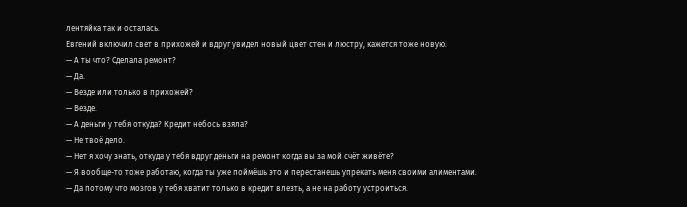лентяйка так и осталась.
Евгений включил свет в прихожей и вдруг увидел новый цвет стен и люстру, кажется тоже новую.
— А ты что? Сделала ремонт?
— Да.
— Везде или только в прихожей?
— Везде.
— А деньги у тебя откуда? Кредит небось взяла?
— Не твоё дело.
— Нет я хочу знать, откуда у тебя вдруг деньги на ремонт когда вы за мой счёт живёте?
— Я вообще-то тоже работаю, когда ты уже поймёшь это и перестанешь упрекать меня своими алиментами.
— Да потому что мозгов у тебя хватит только в кредит влезть, а не на работу устроиться.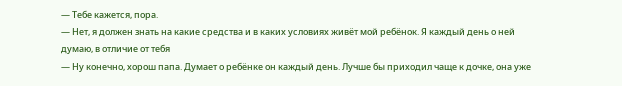— Тебе кажется, пора.
— Нет, я должен знать на какие средства и в каких условиях живёт мой ребёнок. Я каждый день о ней думаю, в отличие от тебя
— Ну конечно, хорош папа. Думает о ребёнке он каждый день. Лучше бы приходил чаще к дочке, она уже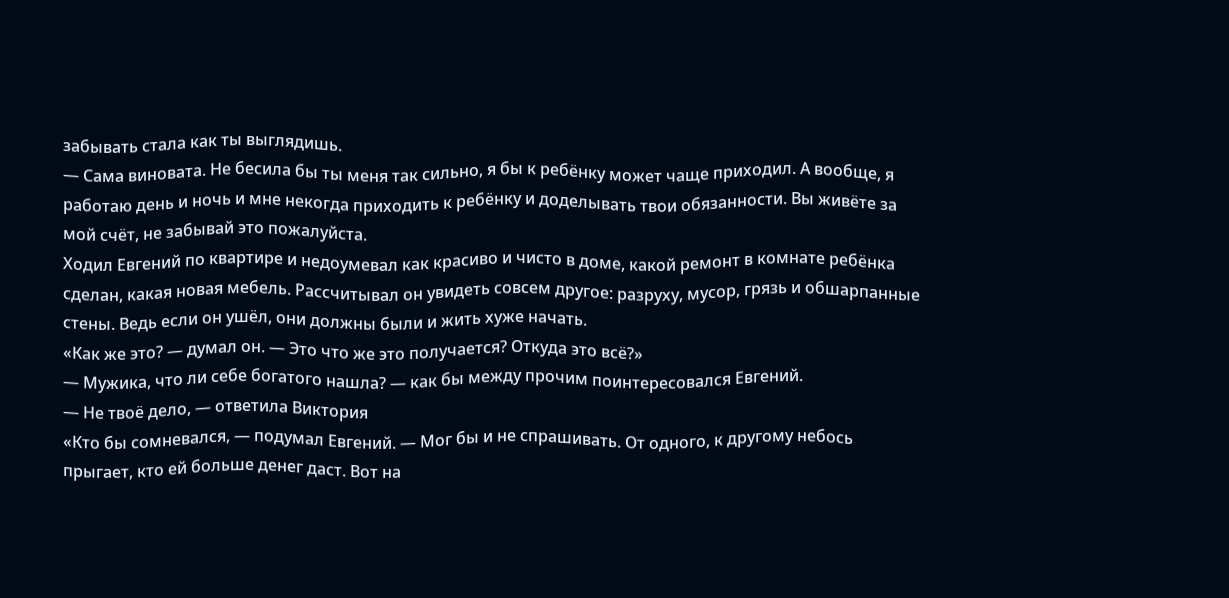забывать стала как ты выглядишь.
— Сама виновата. Не бесила бы ты меня так сильно, я бы к ребёнку может чаще приходил. А вообще, я работаю день и ночь и мне некогда приходить к ребёнку и доделывать твои обязанности. Вы живёте за мой счёт, не забывай это пожалуйста.
Ходил Евгений по квартире и недоумевал как красиво и чисто в доме, какой ремонт в комнате ребёнка сделан, какая новая мебель. Рассчитывал он увидеть совсем другое: разруху, мусор, грязь и обшарпанные стены. Ведь если он ушёл, они должны были и жить хуже начать.
«Как же это? — думал он. — Это что же это получается? Откуда это всё?»
— Мужика, что ли себе богатого нашла? — как бы между прочим поинтересовался Евгений.
— Не твоё дело, — ответила Виктория
«Кто бы сомневался, — подумал Евгений. — Мог бы и не спрашивать. От одного, к другому небось прыгает, кто ей больше денег даст. Вот на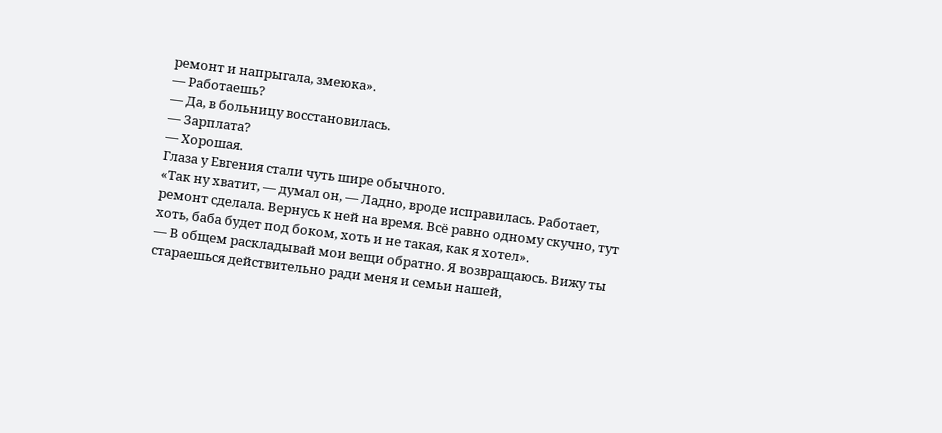ремонт и напрыгала, змеюка».
— Работаешь?
— Да, в больницу восстановилась.
— Зарплата?
— Хорошая.
Глаза у Евгения стали чуть шире обычного.
«Так ну хватит, — думал он, — Ладно, вроде исправилась. Работает, ремонт сделала. Вернусь к ней на время. Всё равно одному скучно, тут хоть, баба будет под боком, хоть и не такая, как я хотел».
— В общем раскладывай мои вещи обратно. Я возвращаюсь. Вижу ты стараешься действительно ради меня и семьи нашей,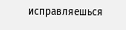исправляешься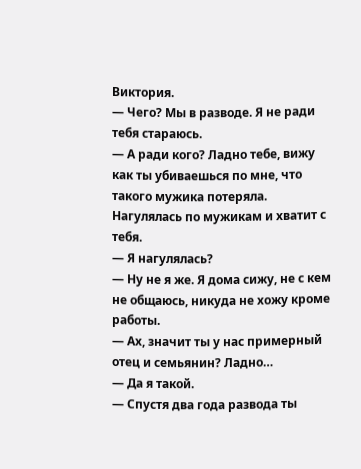Виктория.
— Чего? Мы в разводе. Я не ради тебя стараюсь.
— А ради кого? Ладно тебе, вижу как ты убиваешься по мне, что такого мужика потеряла. Нагулялась по мужикам и хватит с тебя.
— Я нагулялась?
— Ну не я же. Я дома сижу, не с кем не общаюсь, никуда не хожу кроме работы.
— Ах, значит ты у нас примерный отец и семьянин? Ладно…
— Да я такой.
— Спустя два года развода ты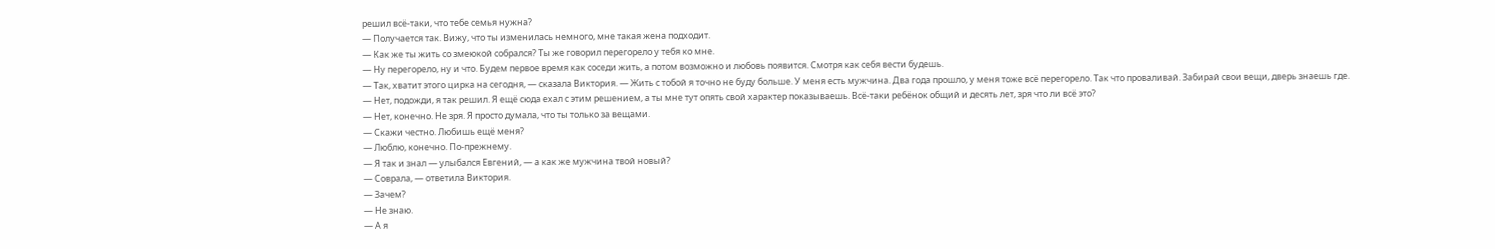решил всё-таки, что тебе семья нужна?
— Получается так. Вижу, что ты изменилась немного, мне такая жена подходит.
— Как же ты жить со змеюкой собрался? Ты же говорил перегорело у тебя ко мне.
— Ну перегорело, ну и что. Будем первое время как соседи жить, а потом возможно и любовь появится. Смотря как себя вести будешь.
— Так, хватит этого цирка на сегодня, — сказала Виктория. — Жить с тобой я точно не буду больше. У меня есть мужчина. Два года прошло, у меня тоже всё перегорело. Так что проваливай. Забирай свои вещи, дверь знаешь где.
— Нет, подожди, я так решил. Я ещё сюда ехал с этим решением, а ты мне тут опять свой характер показываешь. Всё-таки ребёнок общий и десять лет, зря что ли всё это?
— Нет, конечно. Не зря. Я просто думала, что ты только за вещами.
— Скажи честно. Любишь ещё меня?
— Люблю, конечно. По-прежнему.
— Я так и знал — улыбался Евгений, — а как же мужчина твой новый?
— Соврала, — ответила Виктория.
— Зачем?
— Не знаю.
— А я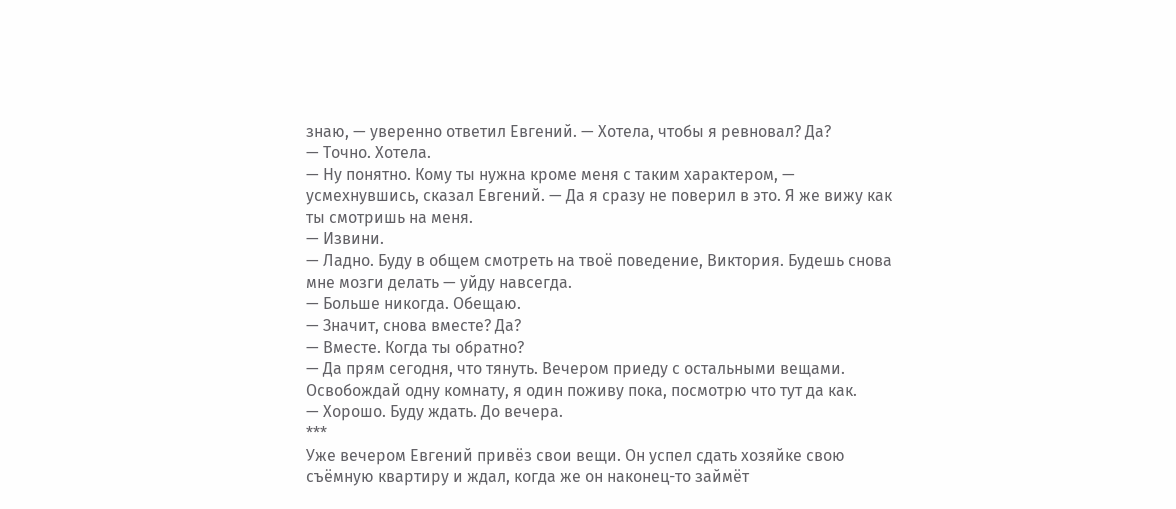знаю, — уверенно ответил Евгений. — Хотела, чтобы я ревновал? Да?
— Точно. Хотела.
— Ну понятно. Кому ты нужна кроме меня с таким характером, — усмехнувшись, сказал Евгений. — Да я сразу не поверил в это. Я же вижу как ты смотришь на меня.
— Извини.
— Ладно. Буду в общем смотреть на твоё поведение, Виктория. Будешь снова мне мозги делать — уйду навсегда.
— Больше никогда. Обещаю.
— Значит, снова вместе? Да?
— Вместе. Когда ты обратно?
— Да прям сегодня, что тянуть. Вечером приеду с остальными вещами. Освобождай одну комнату, я один поживу пока, посмотрю что тут да как.
— Хорошо. Буду ждать. До вечера.
***
Уже вечером Евгений привёз свои вещи. Он успел сдать хозяйке свою съёмную квартиру и ждал, когда же он наконец-то займёт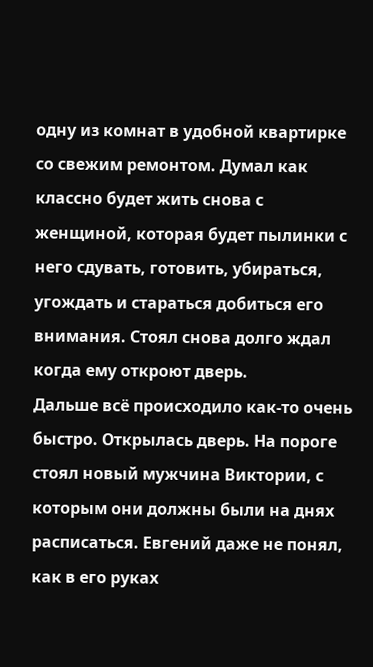одну из комнат в удобной квартирке со свежим ремонтом. Думал как классно будет жить снова с женщиной, которая будет пылинки с него сдувать, готовить, убираться, угождать и стараться добиться его внимания. Стоял снова долго ждал когда ему откроют дверь.
Дальше всё происходило как-то очень быстро. Открылась дверь. На пороге стоял новый мужчина Виктории, с которым они должны были на днях расписаться. Евгений даже не понял, как в его руках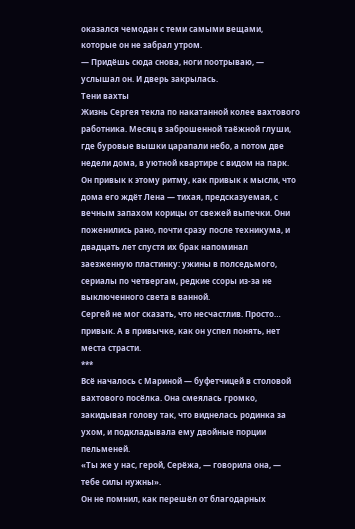оказался чемодан с теми самыми вещами, которые он не забрал утром.
— Придёшь сюда снова, ноги поотрываю, — услышал он. И дверь закрылась.
Тени вахты
Жизнь Сергея текла по накатанной колее вахтового работника. Месяц в заброшенной таёжной глуши, где буровые вышки царапали небо, а потом две недели дома, в уютной квартире с видом на парк. Он привык к этому ритму, как привык к мысли, что дома его ждёт Лена — тихая, предсказуемая, с вечным запахом корицы от свежей выпечки. Они поженились рано, почти сразу после техникума, и двадцать лет спустя их брак напоминал заезженную пластинку: ужины в полседьмого, сериалы по четвергам, редкие ссоры из-за не выключенного света в ванной.
Сергей не мог сказать, что несчастлив. Просто… привык. А в привычке, как он успел понять, нет места страсти.
***
Всё началось с Мариной — буфетчицей в столовой вахтового посёлка. Она смеялась громко, закидывая голову так, что виднелась родинка за ухом, и подкладывала ему двойные порции пельменей.
«Ты же у нас, герой, Серёжа, — говорила она, — тебе силы нужны».
Он не помнил, как перешёл от благодарных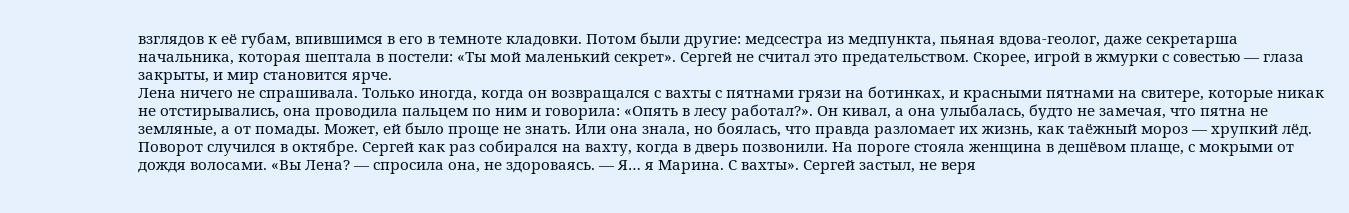взглядов к её губам, впившимся в его в темноте кладовки. Потом были другие: медсестра из медпункта, пьяная вдова-геолог, даже секретарша начальника, которая шептала в постели: «Ты мой маленький секрет». Сергей не считал это предательством. Скорее, игрой в жмурки с совестью — глаза закрыты, и мир становится ярче.
Лена ничего не спрашивала. Только иногда, когда он возвращался с вахты с пятнами грязи на ботинках, и красными пятнами на свитере, которые никак не отстирывались, она проводила пальцем по ним и говорила: «Опять в лесу работал?». Он кивал, а она улыбалась, будто не замечая, что пятна не земляные, а от помады. Может, ей было проще не знать. Или она знала, но боялась, что правда разломает их жизнь, как таёжный мороз — хрупкий лёд.
Поворот случился в октябре. Сергей как раз собирался на вахту, когда в дверь позвонили. На пороге стояла женщина в дешёвом плаще, с мокрыми от дождя волосами. «Вы Лена? — спросила она, не здороваясь. — Я… я Марина. С вахты». Сергей застыл, не веря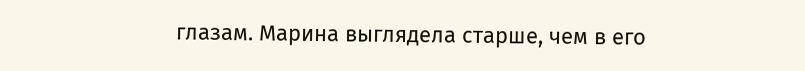глазам. Марина выглядела старше, чем в его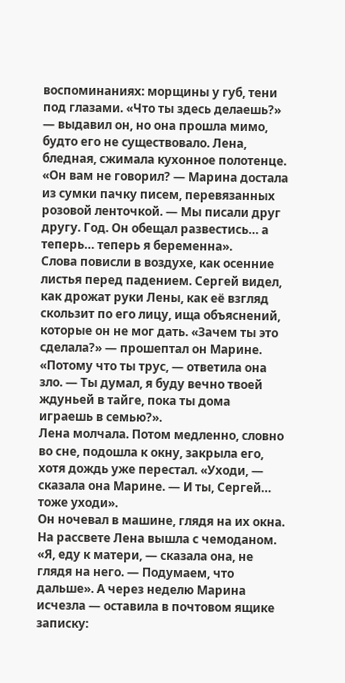воспоминаниях: морщины у губ, тени под глазами. «Что ты здесь делаешь?» — выдавил он, но она прошла мимо, будто его не существовало. Лена, бледная, сжимала кухонное полотенце. «Он вам не говорил? — Марина достала из сумки пачку писем, перевязанных розовой ленточкой. — Мы писали друг другу. Год. Он обещал развестись… а теперь… теперь я беременна».
Слова повисли в воздухе, как осенние листья перед падением. Сергей видел, как дрожат руки Лены, как её взгляд скользит по его лицу, ища объяснений, которые он не мог дать. «Зачем ты это сделала?» — прошептал он Марине. «Потому что ты трус, — ответила она зло. — Ты думал, я буду вечно твоей ждуньей в тайге, пока ты дома играешь в семью?».
Лена молчала. Потом медленно, словно во сне, подошла к окну, закрыла его, хотя дождь уже перестал. «Уходи, — сказала она Марине. — И ты, Сергей… тоже уходи».
Он ночевал в машине, глядя на их окна. На рассвете Лена вышла с чемоданом. «Я, еду к матери, — сказала она, не глядя на него. — Подумаем, что дальше». А через неделю Марина исчезла — оставила в почтовом ящике записку: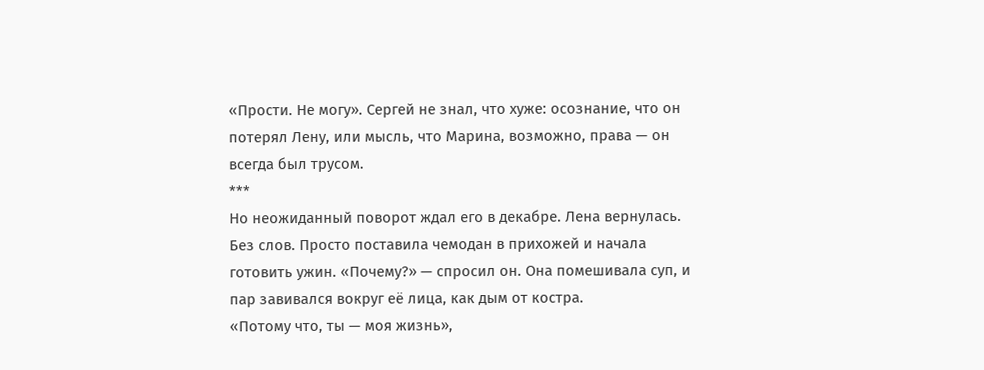«Прости. Не могу». Сергей не знал, что хуже: осознание, что он потерял Лену, или мысль, что Марина, возможно, права — он всегда был трусом.
***
Но неожиданный поворот ждал его в декабре. Лена вернулась. Без слов. Просто поставила чемодан в прихожей и начала готовить ужин. «Почему?» — спросил он. Она помешивала суп, и пар завивался вокруг её лица, как дым от костра.
«Потому что, ты — моя жизнь»,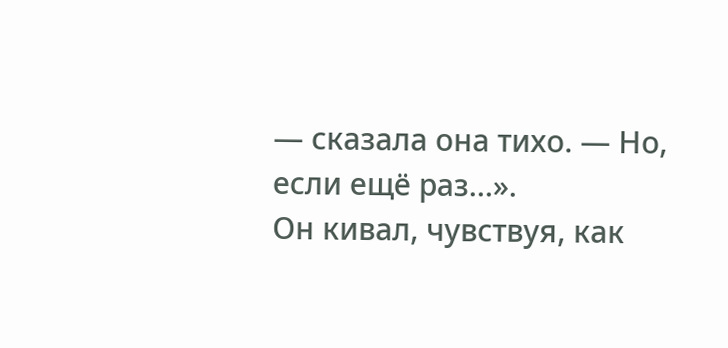— сказала она тихо. — Но, если ещё раз…».
Он кивал, чувствуя, как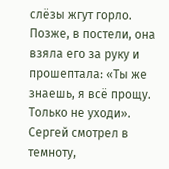слёзы жгут горло. Позже, в постели, она взяла его за руку и прошептала: «Ты же знаешь, я всё прощу. Только не уходи». Сергей смотрел в темноту,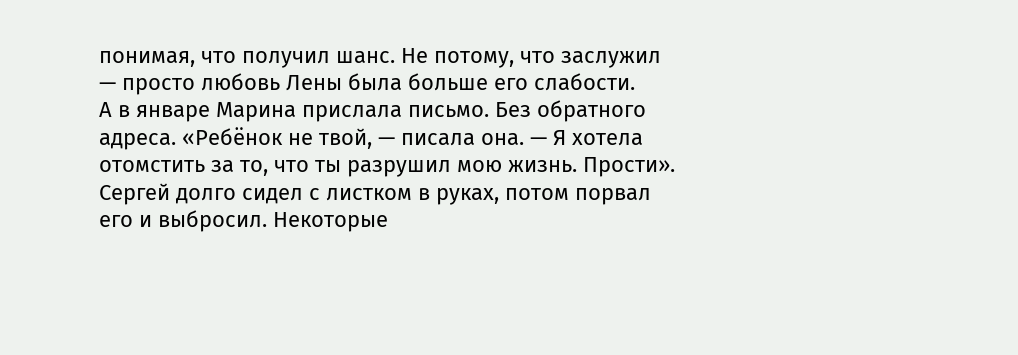понимая, что получил шанс. Не потому, что заслужил — просто любовь Лены была больше его слабости.
А в январе Марина прислала письмо. Без обратного адреса. «Ребёнок не твой, — писала она. — Я хотела отомстить за то, что ты разрушил мою жизнь. Прости». Сергей долго сидел с листком в руках, потом порвал его и выбросил. Некоторые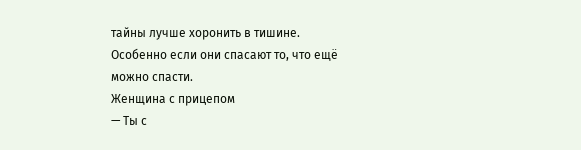тайны лучше хоронить в тишине. Особенно если они спасают то, что ещё можно спасти.
Женщина с прицепом
— Ты с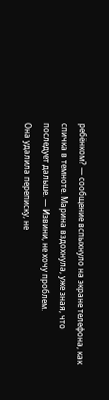ребёнком? — сообщение вспыхнуло на экране телефона, как спичка в темноте. Марина вздохнула, уже зная, что последует дальше. — Извини, не хочу проблем.
Она удалила переписку, не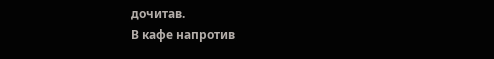дочитав.
В кафе напротив